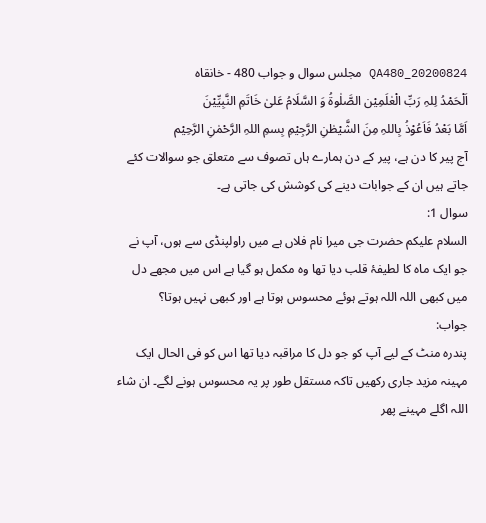20200824_QA480 مجلس سوال و جواب 480 - خانقاہ
اَلْحَمْدُ لِلہِ رَبِّ الْعٰلَمِیْن الصَّلٰوۃُ وَ السَّلَامُ عَلیٰ خَاتَمِ النَّبِیِّیْنَ
اَمَّا بَعْدُ فَاَعُوْذُ بِاللہِ مِنَ الشَّیْطٰنِ الرَّجِیْمِ بِسمِ اللہِ الرَّحْمٰنِ الرَّحِیْم
آج پیر کا دن ہے، پیر کے دن ہمارے ہاں تصوف سے متعلق جو سوالات کئے جاتے ہیں ان کے جوابات دینے کی کوشش کی جاتی ہے۔
سوال 1:
السلام علیکم حضرت جی میرا نام فلاں ہے میں راولپنڈی سے ہوں، آپ نے جو ایک ماہ کا لطیفۂ قلب دیا تھا وہ مکمل ہو گیا ہے اس میں مجھے دل میں کبھی اللہ اللہ ہوتے ہوئے محسوس ہوتا ہے اور کبھی نہیں ہوتا؟
جواب:
پندرہ منٹ کے لیے آپ کو جو دل کا مراقبہ دیا تھا اس کو فی الحال ایک مہینہ مزید جاری رکھیں تاکہ مستقل طور پر یہ محسوس ہونے لگے۔ ان شاء اللہ اگلے مہینے پھر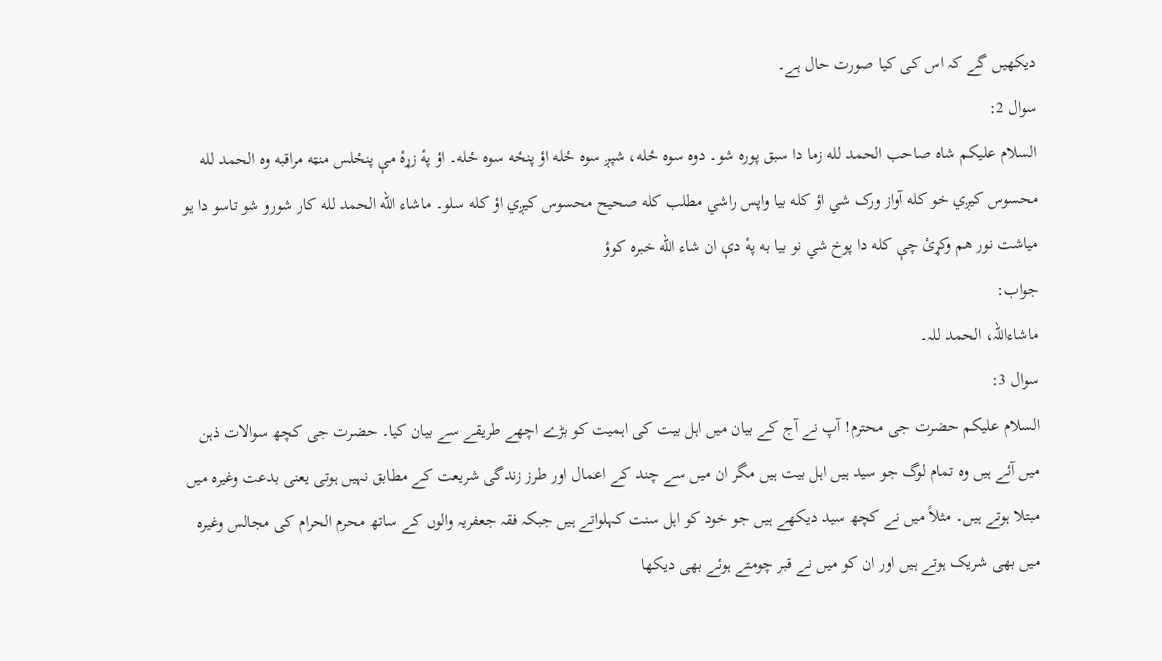دیکھیں گے کہ اس کی کیا صورت حال ہے۔
سوال 2:
السلام عليکم شاه صاحب الحمد لله زما دا سبق پوره شو۔ دوه سوه ځله، شپږ سوه ځله اؤ پنځه سوه ځله۔ اؤ پهٔ زړهٔ مې پنځلس منټه مراقبه وه الحمد لله محسوس کيږي خو کله آواز ورک شي اؤ کله بيا واپس راشي مطلب کله صحيح محسوس کيږي اؤ کله سلو۔ ماشاء الله الحمد لله کار شورو شو تاسو دا يو مياشت نور هم وکړئ چې کله دا پوخ شي نو بيا به پهٔ دې ان شاء الله خبره کوؤ
جواب:
ماشاءاللہ، الحمد للہ۔
سوال 3:
السلام علیکم حضرت جی محترم! آپ نے آج کے بیان میں اہل بیت کی اہمیت کو بڑے اچھے طریقے سے بیان کیا۔ حضرت جی کچھ سوالات ذہن میں آئے ہیں وہ تمام لوگ جو سید ہیں اہل بیت ہیں مگر ان میں سے چند کے اعمال اور طرز زندگی شریعت کے مطابق نہیں ہوتی یعنی بدعت وغیرہ میں مبتلا ہوتے ہیں۔ مثلاً میں نے کچھ سید دیکھے ہیں جو خود کو اہل سنت کہلواتے ہیں جبکہ فقہ جعفریہ والوں کے ساتھ محرم الحرام کی مجالس وغیرہ میں بھی شریک ہوتے ہیں اور ان کو میں نے قبر چومتے ہوئے بھی دیکھا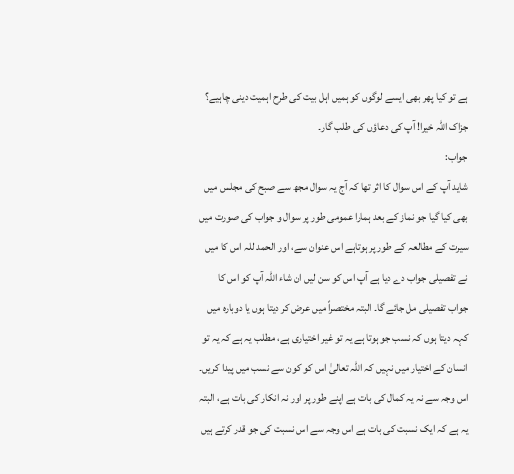ہے تو کیا پھر بھی ایسے لوگوں کو ہمیں اہل بیت کی طرح اہمیت دینی چاہیے؟ جزاک اللہ خیرا! آپ کی دعاؤں کی طلب گار۔
جواب:
شاید آپ کے اس سوال کا اثر تھا کہ آج یہ سوال مجھ سے صبح کی مجلس میں بھی کیا گیا جو نماز کے بعد ہمارا عمومی طور پر سوال و جواب کی صورت میں سیرت کے مطالعہ کے طور پر ہوتاہے اس عنوان سے، اور الحمد للہ اس کا میں نے تفصیلی جواب دے دیا ہے آپ اس کو سن لیں ان شاء اللہ آپ کو اس کا جواب تفصیلی مل جائے گا۔ البتہ مختصراً میں عرض کر دیتا ہوں یا دوبارہ میں کہہ دیتا ہوں کہ نسب جو ہوتا ہے یہ تو غیر اختیاری ہے، مطلب یہ ہے کہ یہ تو انسان کے اختیار میں نہیں کہ اللہ تعالیٰ اس کو کون سے نسب میں پیدا کریں۔ اس وجہ سے نہ یہ کمال کی بات ہے اپنے طور پر اور نہ انکار کی بات ہے، البتہ یہ ہے کہ ایک نسبت کی بات ہے اس وجہ سے اس نسبت کی جو قدر کرتے ہیں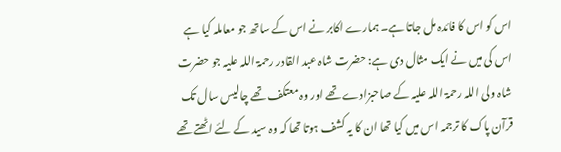اس کو اس کا فائدہ مل جاتا ہے۔ ہمارے اکابر نے اس کے ساتھ جو معاملہ کیا ہے اس کی میں نے ایک مثال دی ہے: حضرت شاہ عبد القادر رحمۃ اللہ علیہ جو حضرت شاہ ولی اللہ رحمۃ اللہ علیہ کے صاحبزادے تھے اور وہ معتکف تھے چالیس سال تک قرآن پاک کا ترجمہ اس میں کیا تھا ان کا یہ کشف ہوتا تھا کہ وہ سید کے لئے اٹھتے تھے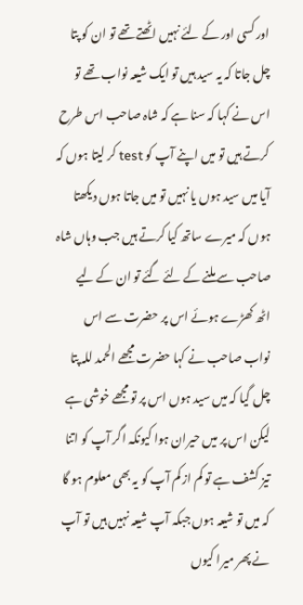اور کسی اور کے لئے نہیں اٹھتے تھے تو ان کو پتا چل جاتا کہ یہ سید ہیں تو ایک شیعہ نواب تھے تو اس نے کہا کہ سنا ہے کہ شاہ صاحب اس طرح کرتے ہیں تو میں اپنے آپ کو test کر لیتا ہوں کہ آیا میں سید ہوں یا نہیں تو میں جاتا ہوں دیکھتا ہوں کہ میرے ساتھ کیا کرتے ہیں جب وہاں شاہ صاحب سے ملنے کے لئے گئے تو ان کے لیے اٹھ کھڑے ہوئے اس پر حضرت سے اس نواب صاحب نے کہا حضرت مجھے الحمد للہ پتا چل گیا کہ میں سید ہوں اس پر تو مجھے خوشی ہے لیکن اس پر میں حیران ہوا کیونکہ اگر آپ کو اتنا تیز کشف ہے تو کم از کم آپ کو یہ بھی معلوم ہو گا کہ میں تو شیعہ ہوں جبکہ آپ شیعہ نہیں ہیں تو آپ نے پھر میرا کیوں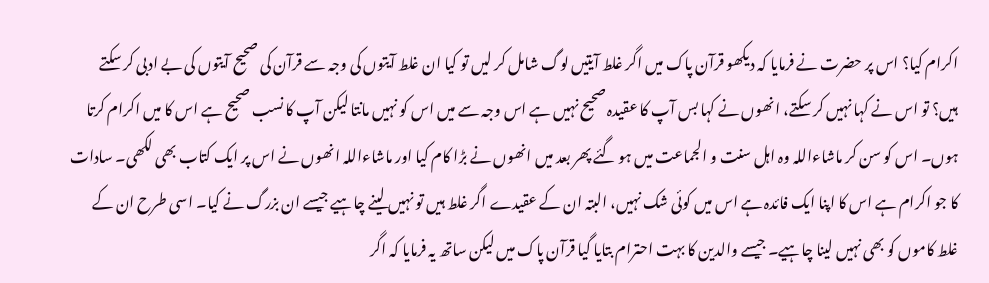اکرام کیا؟ اس پر حضرت نے فرمایا کہ دیکھو قرآن پاک میں اگر غلط آیتیں لوگ شامل کر لیں تو کیا ان غلط آیتوں کی وجہ سے قرآن کی صحیح آیتوں کی بے ادبی کر سکتے ہیں؟ تو اس نے کہا نہیں کر سکتے، انھوں نے کہا بس آپ کا عقیدہ صحیح نہیں ہے اس وجہ سے میں اس کو نہیں مانتا لیکن آپ کا نسب صحیح ہے اس کا میں اکرام کرتا ہوں۔ اس کو سن کر ماشاءاللہ وہ اہل سنت و الجماعت میں ہو گئے پھر بعد میں انھوں نے بڑا کام کیا اور ماشاءاللہ انھوں نے اس پر ایک کتاب بھی لکھی۔ سادات کا جو اکرام ہے اس کا اپنا ایک فائدہ ہے اس میں کوئی شک نہیں، البتہ ان کے عقیدے اگر غلط ہیں تو نہیں لینے چاہیے جیسے ان بزرگ نے کیا۔ اسی طرح ان کے غلط کاموں کو بھی نہیں لینا چاہیے۔ جیسے والدین کا بہت احترام بتایا گیا قرآن پاک میں لیکن ساتھ یہ فرمایا کہ اگر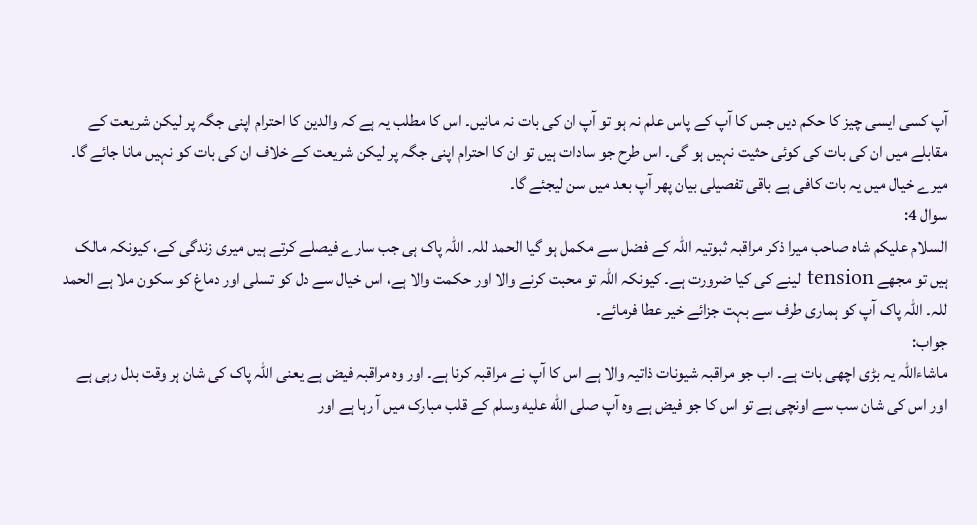آپ کسی ایسی چیز کا حکم دیں جس کا آپ کے پاس علم نہ ہو تو آپ ان کی بات نہ مانیں۔ اس کا مطلب یہ ہے کہ والدین کا احترام اپنی جگہ پر لیکن شریعت کے مقابلے میں ان کی بات کی کوئی حثیت نہیں ہو گی۔ اس طرح جو سادات ہیں تو ان کا احترام اپنی جگہ پر لیکن شریعت کے خلاف ان کی بات کو نہیں مانا جائے گا۔ میرے خیال میں یہ بات کافی ہے باقی تفصیلی بیان پھر آپ بعد میں سن لیجئے گا۔
سوال 4:
السلام علیکم شاہ صاحب میرا ذکر مراقبہ ثبوتیہ اللہ کے فضل سے مکمل ہو گیا الحمد للہ۔ اللہ پاک ہی جب سارے فیصلے کرتے ہیں میری زندگی کے، کیونکہ مالک ہیں تو مجھے tension لینے کی کیا ضرورت ہے۔ کیونکہ اللہ تو محبت کرنے والا اور حکمت والا ہے، اس خیال سے دل کو تسلی اور دماغ کو سکون ملا ہے الحمد للہ۔ اللہ پاک آپ کو ہماری طرف سے بہت جزائے خیر عطا فرمائے۔
جواب:
ماشاءاللہ یہ بڑی اچھی بات ہے۔ اب جو مراقبہ شیونات ذاتیہ والا ہے اس کا آپ نے مراقبہ کرنا ہے۔ اور وہ مراقبہ فیض ہے یعنی اللہ پاک کی شان ہر وقت بدل رہی ہے اور اس کی شان سب سے اونچی ہے تو اس کا جو فیض ہے وہ آپ صلى الله عليه وسلم کے قلب مبارک میں آ رہا ہے اور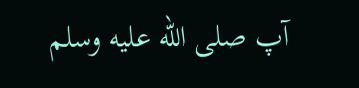آپ صلى الله عليه وسلم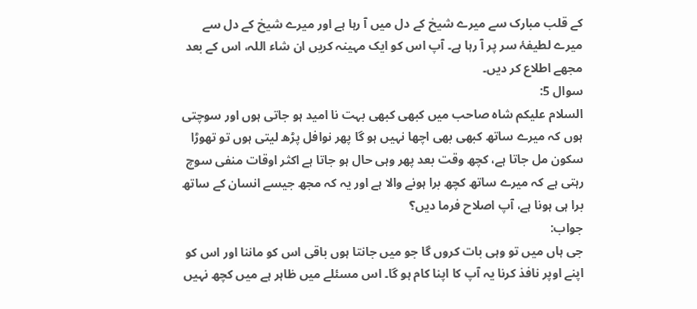کے قلب مبارک سے میرے شیخ کے دل میں آ رہا ہے اور میرے شیخ کے دل سے میرے لطیفۂ سر پر آ رہا ہے۔ آپ اس کو ایک مہینہ کریں ان شاء اللہ، اس کے بعد مجھے اطلاع کر دیں۔
سوال 5:
السلام علیکم شاہ صاحب میں کبھی کبھی بہت نا امید ہو جاتی ہوں اور سوچتی ہوں کہ میرے ساتھ کبھی بھی اچھا نہیں ہو گا پھر نوافل پڑھ لیتی ہوں تو تھوڑا سکون مل جاتا ہے، کچھ وقت بعد پھر وہی حال ہو جاتا ہے اکثر اوقات منفی سوچ رہتی ہے کہ میرے ساتھ کچھ برا ہونے والا ہے اور یہ کہ مجھ جیسے انسان کے ساتھ برا ہی ہونا ہے، آپ اصلاح فرما دیں؟
جواب:
جی ہاں میں تو وہی بات کروں گا جو میں جانتا ہوں باقی اس کو ماننا اور اس کو اپنے اوپر نافذ کرنا یہ آپ کا اپنا کام ہو گا۔ اس مسئلے میں ظاہر ہے میں کچھ نہیں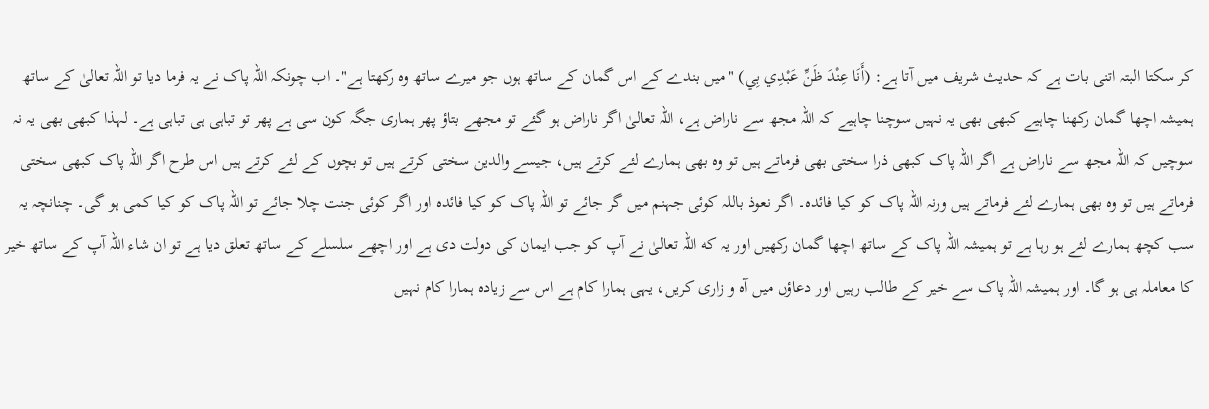کر سکتا البتہ اتنی بات ہے کہ حدیث شریف میں آتا ہے: (أَنَا عِنْدَ ظَنِّ عَبْدِي بِي) "میں بندے کے اس گمان کے ساتھ ہوں جو میرے ساتھ وہ رکھتا ہے"۔ اب چونکہ اللہ پاک نے یہ فرما دیا تو اللہ تعالیٰ کے ساتھ ہمیشہ اچھا گمان رکھنا چاہیے کبھی بھی یہ نہیں سوچنا چاہیے کہ اللہ مجھ سے ناراض ہے، اللہ تعالیٰ اگر ناراض ہو گئے تو مجھے بتاؤ پھر ہماری جگہ کون سی ہے پھر تو تباہی ہی تباہی ہے۔ لہذا کبھی بھی یہ نہ سوچیں کہ اللہ مجھ سے ناراض ہے اگر اللہ پاک کبھی ذرا سختی بھی فرماتے ہیں تو وہ بھی ہمارے لئے کرتے ہیں، جیسے والدین سختی کرتے ہیں تو بچوں کے لئے کرتے ہیں اس طرح اگر اللہ پاک کبھی سختی فرماتے ہیں تو وہ بھی ہمارے لئے فرماتے ہیں ورنہ اللہ پاک کو کیا فائدہ۔ اگر نعوذ باللہ کوئی جہنم میں گر جائے تو اللہ پاک کو کیا فائدہ اور اگر کوئی جنت چلا جائے تو اللہ پاک کو کیا کمی ہو گی۔ چنانچہ یہ سب کچھ ہمارے لئے ہو رہا ہے تو ہمیشہ اللہ پاک کے ساتھ اچھا گمان رکھیں اور یہ که اللہ تعالیٰ نے آپ کو جب ایمان کی دولت دی ہے اور اچھے سلسلے کے ساتھ تعلق دیا ہے تو ان شاء اللہ آپ کے ساتھ خیر کا معاملہ ہی ہو گا۔ اور ہمیشہ اللہ پاک سے خیر کے طالب رہیں اور دعاؤں میں آہ و زاری کریں، یہی ہمارا کام ہے اس سے زیادہ ہمارا کام نہیں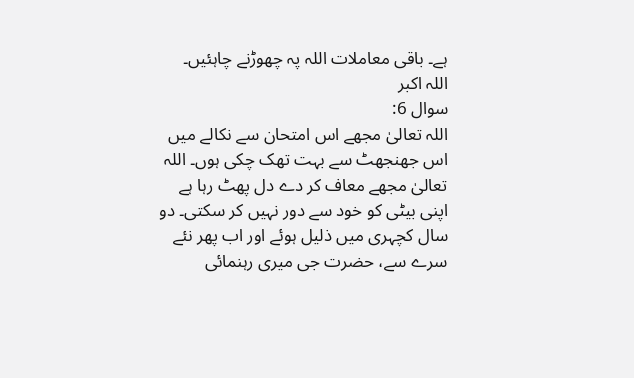ہے۔ باقی معاملات اللہ پہ چھوڑنے چاہئیں۔
اللہ اکبر
سوال 6:
اللہ تعالیٰ مجھے اس امتحان سے نکالے میں اس جھنجھٹ سے بہت تھک چکی ہوں۔ اللہ تعالیٰ مجھے معاف کر دے دل پھٹ رہا ہے اپنی بیٹی کو خود سے دور نہیں کر سکتی۔ دو سال کچہری میں ذلیل ہوئے اور اب پھر نئے سرے سے، حضرت جی میری رہنمائی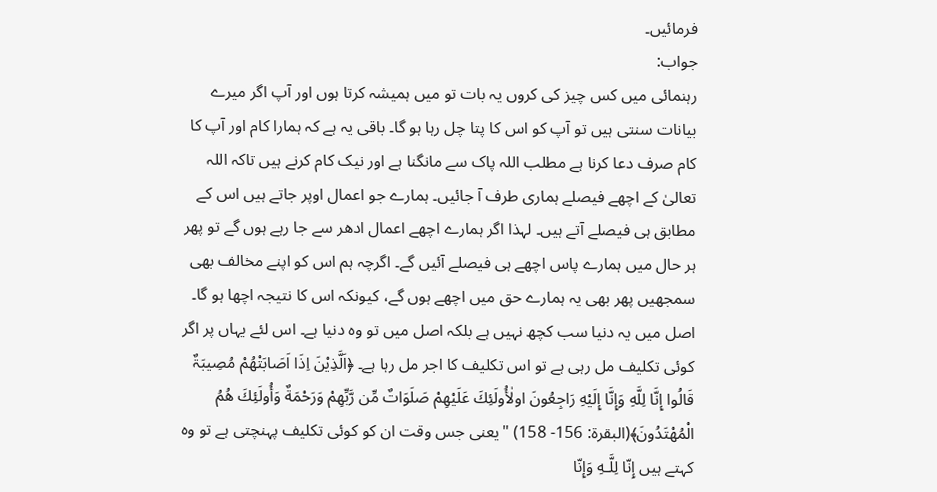فرمائیں۔
جواب:
رہنمائی میں کس چیز کی کروں یہ بات تو میں ہمیشہ کرتا ہوں اور آپ اگر میرے بیانات سنتی ہیں تو آپ کو اس کا پتا چل رہا ہو گا۔ باقی یہ ہے کہ ہمارا کام اور آپ کا کام صرف دعا کرنا ہے مطلب اللہ پاک سے مانگنا ہے اور نیک کام کرنے ہیں تاکہ اللہ تعالیٰ کے اچھے فیصلے ہماری طرف آ جائیں۔ ہمارے جو اعمال اوپر جاتے ہیں اس کے مطابق ہی فیصلے آتے ہیں۔ لہذا اگر ہمارے اچھے اعمال ادھر سے جا رہے ہوں گے تو پھر ہر حال میں ہمارے پاس اچھے ہی فیصلے آئیں گے۔ اگرچہ ہم اس کو اپنے مخالف بھی سمجھیں پھر بھی یہ ہمارے حق میں اچھے ہوں گے، کیونکہ اس کا نتیجہ اچھا ہو گا۔ اصل میں یہ دنیا سب کچھ نہیں ہے بلکہ اصل میں تو وہ دنیا ہے۔ اس لئے یہاں پر اگر کوئی تکلیف مل رہی ہے تو اس تکلیف کا اجر مل رہا ہے۔ ﴿اَلَّذِیْنَ اِذَا اَصَابَتْھُمْ مُصِیبَۃٌ قَالُوا إِنَّا لِلَّهِ وَإِنَّا إِلَيْهِ رَاجِعُونَ اولٰأُولَئِكَ عَلَيْهِمْ صَلَوَاتٌ مِّن رَّبِّهِمْ وَرَحْمَةٌ وَأُولَئِكَ هُمُ الْمُهْتَدُونَ﴾(البقرۃ: 156- 158) "یعنی جس وقت ان کو کوئی تکلیف پہنچتی ہے تو وہ کہتے ہیں إِنّا لِلَّـهِ وَإِنّا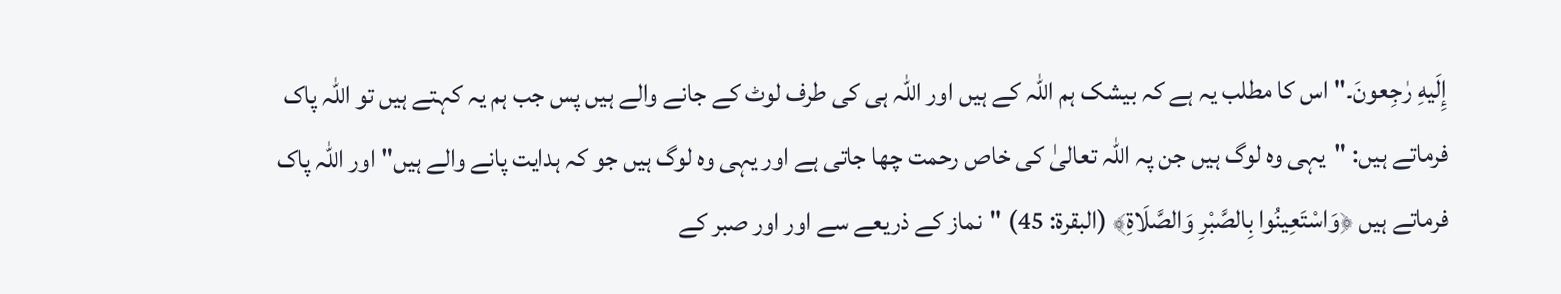إِلَيهِ رٰجِعونَ۔" اس کا مطلب یہ ہے کہ بیشک ہم اللہ کے ہیں اور اللہ ہی کی طرف لوٹ کے جانے والے ہیں پس جب ہم یہ کہتے ہیں تو اللہ پاک فرماتے ہیں: "یہی وہ لوگ ہیں جن پہ اللہ تعالیٰ کی خاص رحمت چھا جاتی ہے اور یہی وہ لوگ ہیں جو کہ ہدایت پانے والے ہیں" اور اللہ پاک فرماتے ہیں ﴿وَاسْتَعِينُوا بِالصَّبْرِ وَالصَّلَاةِ﴾ (البقرۃ: 45) "نماز کے ذریعے سے اور اور صبر کے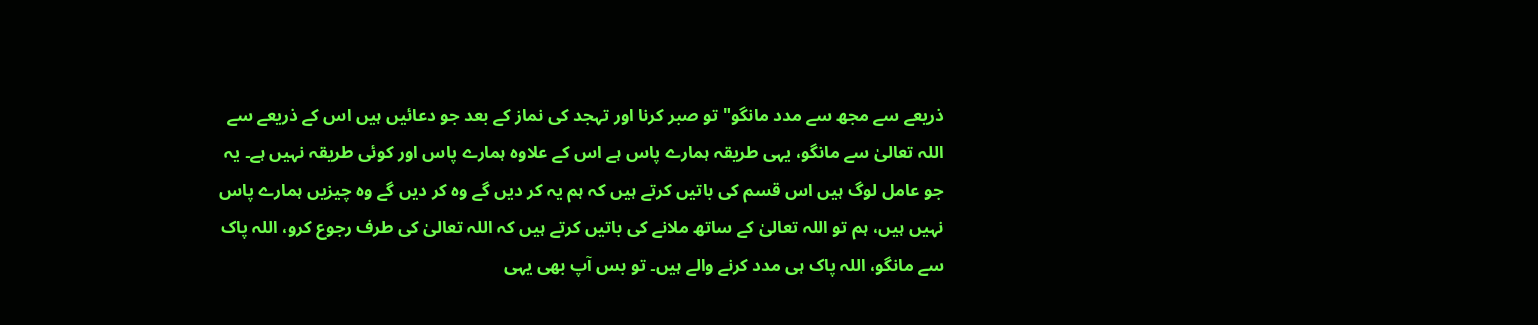ذریعے سے مجھ سے مدد مانگو" تو صبر کرنا اور تہجد کی نماز کے بعد جو دعائیں ہیں اس کے ذریعے سے اللہ تعالیٰ سے مانگو، یہی طریقہ ہمارے پاس ہے اس کے علاوہ ہمارے پاس اور کوئی طریقہ نہیں ہے۔ یہ جو عامل لوگ ہیں اس قسم کی باتیں کرتے ہیں کہ ہم یہ کر دیں گے وہ کر دیں گے وہ چیزیں ہمارے پاس نہیں ہیں، ہم تو اللہ تعالیٰ کے ساتھ ملانے کی باتیں کرتے ہیں کہ اللہ تعالیٰ کی طرف رجوع کرو، اللہ پاک سے مانگو، اللہ پاک ہی مدد کرنے والے ہیں۔ تو بس آپ بھی یہی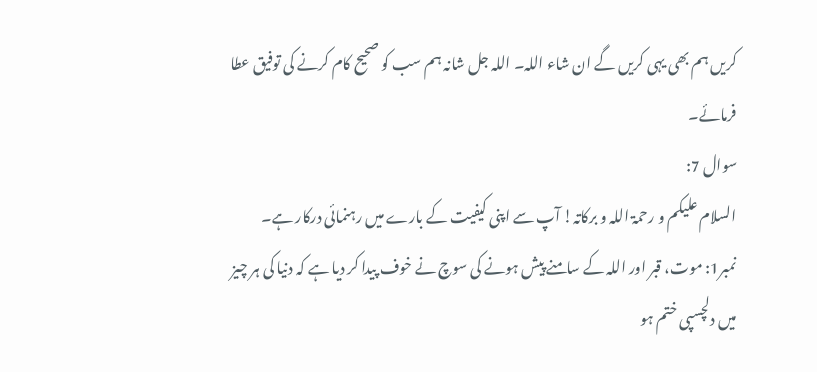کریں ہم بھی یہی کریں گے ان شاء اللہ۔ اللہ جل شانہ ہم سب کو صحیح کام کرنے کی توفیق عطا فرمائے۔
سوال 7:
السلام علیکم و رحمۃ اللہ و برکاتہ! آپ سے اپنی کیفیت کے بارے میں رہنمائی درکار ہے۔
نمبر1: موت، قبر اور اللہ کے سامنے پیش ہونے کی سوچ نے خوف پیدا کر دیا ہے کہ دنیا کی ہر چیز میں دلچسپی ختم ہو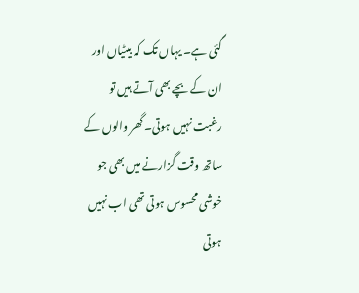گئی ہے۔ یہاں تک کہ بیٹیاں اور ان کے بچے بھی آتے ہیں تو رغبت نہیں ہوتی۔ گھر والوں کے ساتھ وقت گزارنے میں بھی جو خوشی محسوس ہوتی تھی اب نہیں ہوتی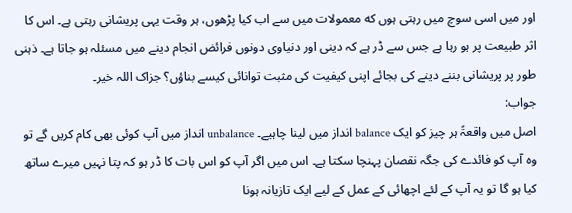اور میں اسی سوچ میں رہتی ہوں که معمولات میں سے اب کیا پڑھوں، ہر وقت یہی پریشانی رہتی ہے۔ اس کا اثر طبیعت پر ہو رہا ہے جس سے ڈر ہے کہ دینی اور دنیاوی دونوں فرائض انجام دینے میں مسئلہ ہو جاتا ہے۔ ذہنی طور پر پریشانی بننے دینے کی بجائے اپنی کیفیت کی مثبت توانائی کیسے بناؤں؟ جزاک اللہ خیر۔
جواب:
اصل میں واقعۃً ہر چیز کو ایک balance انداز میں لینا چاہیے۔ unbalance انداز میں آپ کوئی بھی کام کریں گے تو وہ آپ کو فائدے کی جگہ نقصان پہنچا سکتا ہے۔ اس میں اگر آپ کو اس بات کا ڈر ہو کہ پتا نہیں میرے ساتھ کیا ہو گا تو یہ آپ کے لئے اچھائی کے عمل کے لیے ایک تازیانہ ہونا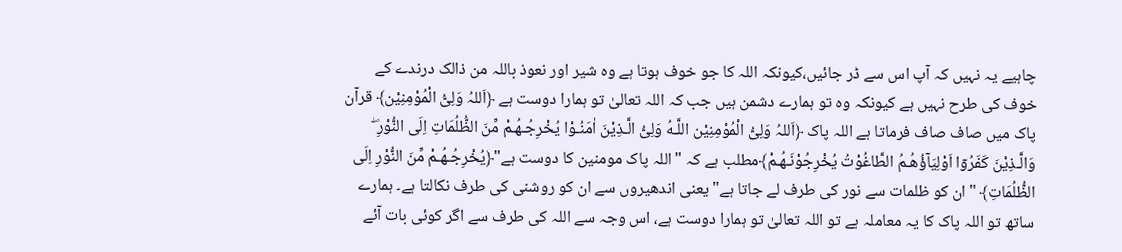چاہیے یہ نہیں کہ آپ اس سے ڈر جائیں،کیونکہ اللہ کا جو خوف ہوتا ہے وہ شیر اور نعوذ باللہ من ذالک درندے کے خوف کی طرح نہیں ہے کیونکہ وہ تو ہمارے دشمن ہیں جب کہ اللہ تعالیٰ تو ہمارا دوست ہے ﴿اَللہُ وَلِیُّ الْمُوْمِنِیْن﴾ قرآن پاک میں صاف صاف فرماتا ہے اللہ پاک ﴿اَللہُ وَلِیُّ الْمُوْمِنِیْن اللَّـهُ وَلِىُّ الَّـذِيْنَ اٰمَنُـوْا يُخْرِجُـهُـمْ مِّنَ الظُّلُمَاتِ اِلَى النُّوْرِ ۖ وَالَّـذِيْنَ كَفَرُوٓا اَوْلِيَآؤُهُـمُ الطَّاغُوْتُ يُخْرِجُوْنَـهُـمْ﴾مطلب ہے کہ "اللہ پاک مومنین کا دوست ہے"﴿يُخْرِجُـهُـمْ مِّنَ النُّوْرِ اِلَى الظُّلُمَاتِ﴾ "ان کو ظلمات سے نور کی طرف لے جاتا ہے" یعنی اندھیروں سے ان کو روشنی کی طرف نکالتا ہے۔ ہمارے ساتھ تو اللہ پاک کا یہ معاملہ ہے تو اللہ تعالیٰ تو ہمارا دوست ہے، اس وجہ سے اللہ کی طرف سے اگر کوئی بات آئے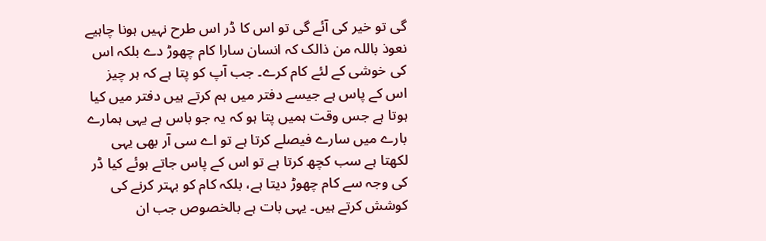گی تو خیر کی آئے گی تو اس کا ڈر اس طرح نہیں ہونا چاہیے نعوذ باللہ من ذالک کہ انسان سارا کام چھوڑ دے بلکہ اس کی خوشی کے لئے کام کرے۔ جب آپ کو پتا ہے کہ ہر چیز اس کے پاس ہے جیسے دفتر میں ہم کرتے ہیں دفتر میں کیا ہوتا ہے جس وقت ہمیں پتا ہو کہ یہ جو باس ہے یہی ہمارے بارے میں سارے فیصلے کرتا ہے تو اے سی آر بھی یہی لکھتا ہے سب کچھ کرتا ہے تو اس کے پاس جاتے ہوئے کیا ڈر کی وجہ سے کام چھوڑ دیتا ہے، بلکہ کام کو بہتر کرنے کی کوشش کرتے ہیں۔ یہی بات ہے بالخصوص جب ان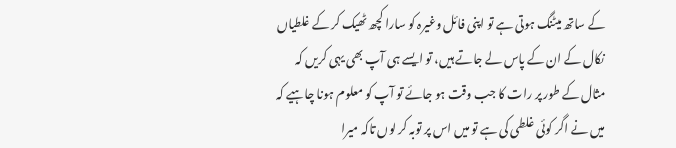کے ساتھ میٹنگ ہوتی ہے تو اپنی فائل وغیرہ کو سارا کچھ ٹھیک کر کے غلطیاں نکال کے ان کے پاس لے جاتے ہیں، تو ایسے ہی آپ بھی یہی کریں کہ مثال کے طور پر رات کا جب وقت ہو جائے تو آپ کو معلوم ہونا چاہیے کہ میں نے اگر کوئی غلطی کی ہے تو میں اس پر توبہ کر لوں تاکہ میرا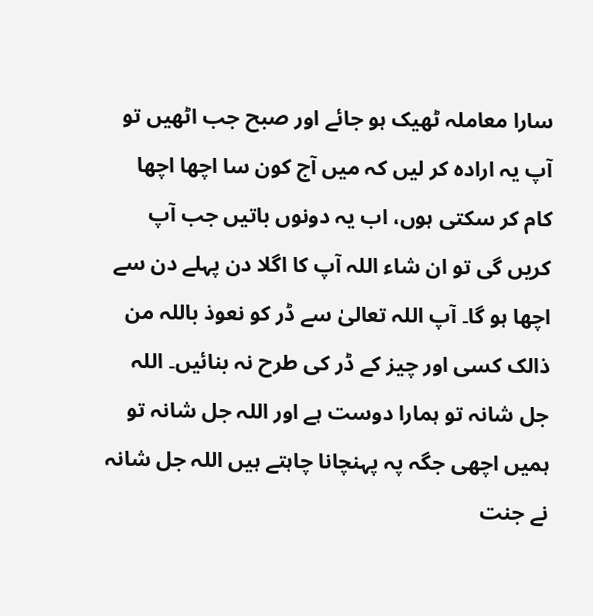سارا معاملہ ٹھیک ہو جائے اور صبح جب اٹھیں تو آپ یہ ارادہ کر لیں کہ میں آج کون سا اچھا اچھا کام کر سکتی ہوں، اب یہ دونوں باتیں جب آپ کریں گی تو ان شاء اللہ آپ کا اگلا دن پہلے دن سے اچھا ہو گا۔ آپ اللہ تعالیٰ سے ڈر کو نعوذ باللہ من ذالک کسی اور چیز کے ڈر کی طرح نہ بنائیں۔ اللہ جل شانہ تو ہمارا دوست ہے اور اللہ جل شانہ تو ہمیں اچھی جگہ پہ پہنچانا چاہتے ہیں اللہ جل شانہ نے جنت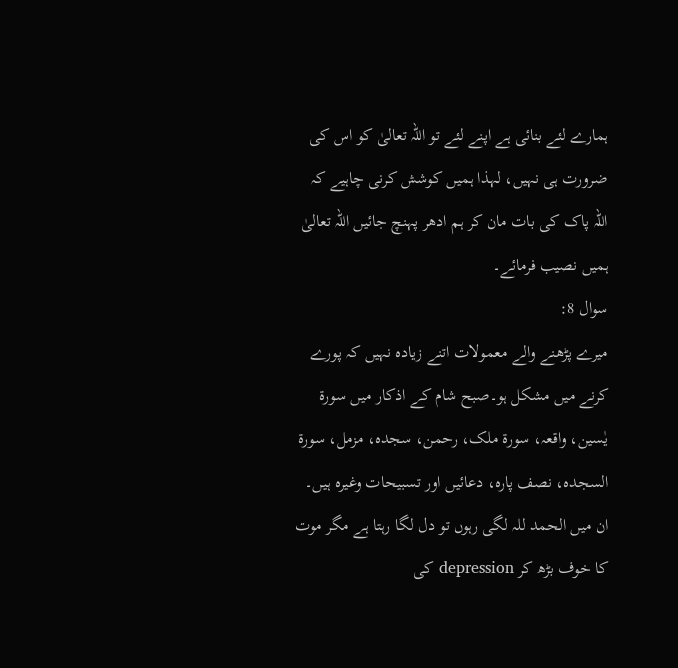ہمارے لئے بنائی ہے اپنے لئے تو اللہ تعالیٰ کو اس کی ضرورت ہی نہیں، لہذا ہمیں کوشش کرنی چاہیے کہ اللہ پاک کی بات مان کر ہم ادھر پہنچ جائیں اللہ تعالیٰ ہمیں نصیب فرمائے۔
سوال 8:
میرے پڑھنے والے معمولات اتنے زیادہ نہیں کہ پورے کرنے میں مشکل ہو۔صبح شام کے اذکار میں سورۃ یٰسین، واقعہ، سورۃ ملک، رحمن، سجدہ، مزمل، سورۃ السجدہ، نصف پارہ، دعائیں اور تسبیحات وغیرہ ہیں۔ ان میں الحمد للہ لگی رہوں تو دل لگا رہتا ہے مگر موت کا خوف بڑھ کر depression کی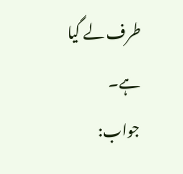طرف لے گیا ہے۔
جواب: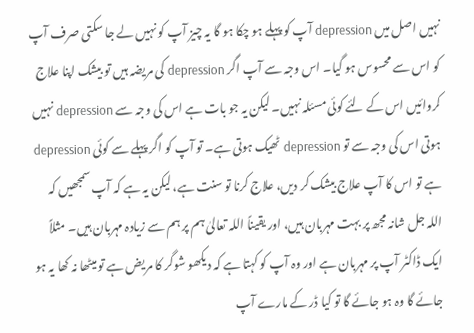نہیں اصل میں depression آپ کو پہلے ہو چکا ہو گا یہ چیز آپ کو نہیں لے جا سکتی صرف آپ کو اس سے محسوس ہو گیا۔ اس وجہ سے آپ اگر depression کی مریضہ ہیں تو بیشک اپنا علاج کروائیں اس کے لئے کوئی مسئلہ نہیں۔ لیکن یہ جو بات ہے اس کی وجہ سے depression نہیں ہوتی اس کی وجہ سے تو depression ٹھیک ہوتی ہے۔ تو آپ کو اگر پہلے سے کوئی depression ہے تو اس کا آپ علاج بیشک کر دیں، علاج کرنا تو سنت ہے، لیکن یہ ہے کہ آپ سمجھیں کہ اللہ جل شانہ مجھ پر بہت مہربان ہیں، اور یقیناً اللہ تعالیٰ ہم پر ہم سے زیادہ مہربان ہیں۔ مثلاً ایک ڈاکٹر آپ پر مہربان ہے اور وہ آپ کو کہتا ہے کہ دیکھو شوگر کا مریض ہے تو میٹھا نہ کھا یہ ہو جائے گا وہ ہو جائے گا تو کیا ڈر کے مارے آپ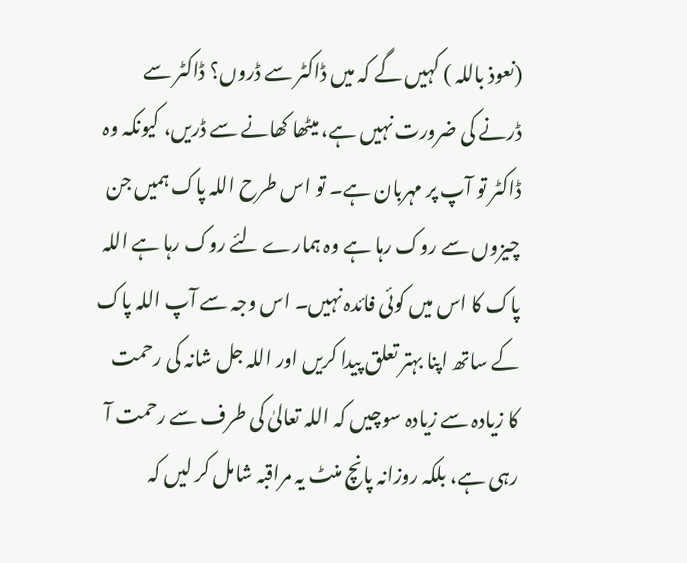(نعوذ باللہ ) کہیں گے کہ میں ڈاکٹر سے ڈروں؟ ڈاکٹر سے ڈرنے کی ضرورت نہیں ہے، میٹھا کھانے سے ڈریں، کیونکہ وہ ڈاکٹر تو آپ پر مہربان ہے۔ تو اس طرح اللہ پاک ہمیں جن چیزوں سے روک رہا ہے وہ ہمارے لئے روک رہا ہے اللہ پاک کا اس میں کوئی فائدہ نہیں۔ اس وجہ سے آپ اللہ پاک کے ساتھ اپنا بہتر تعلق پیدا کریں اور اللہ جل شانہ کی رحمت کا زیادہ سے زیادہ سوچیں کہ اللہ تعالیٰ کی طرف سے رحمت آ رہی ہے، بلکہ روزانہ پانچ منٹ یہ مراقبہ شامل کر لیں کہ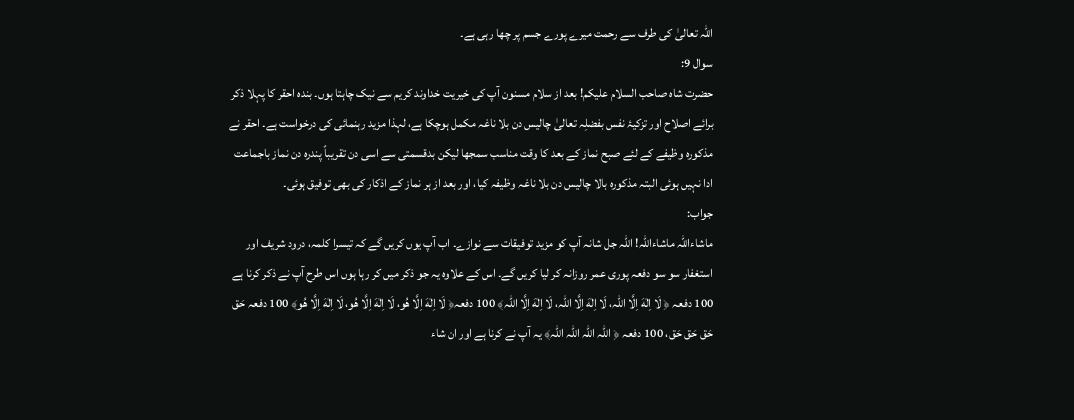اللہ تعالیٰ کی طرف سے رحمت میرے پورے جسم پر چھا رہی ہے۔
سوال 9:
حضرت شاہ صاحب السلام علیکم! بعد از سلام مسنون آپ کی خیریت خداوند کریم سے نیک چاہتا ہوں۔ بندہ احقر کا پہلا ذکر برائے اصلاح اور تزکیۂ نفس بفضلِہ تعالیٰ چالیس دن بلا ناغہ مکمل ہوچکا ہے، لہذا مزید رہنمائی کی درخواست ہے۔ احقر نے مذکورہ وظیفے کے لئے صبح نماز کے بعد کا وقت مناسب سمجھا لیکن بدقسمتی سے اسی دن تقریباً پندرہ دن نماز باجماعت ادا نہیں ہوئی البتہ مذکورہ بالا چالیس دن بلا ناغہ وظیفہ کیا، اور بعد از ہر نماز کے اذکار کی بھی توفیق ہوئی۔
جواب:
ماشاءاللہ ماشاءاللہ! اللہ جل شانہ آپ کو مزید توفیقات سے نوازے۔ اب آپ یوں کریں گے کہ تیسرا کلمہ، درود شریف اور استغفار سو سو دفعہ پوری عمر روزانہ کر لیا کریں گے۔ اس کے علاوہ یہ جو ذکر میں کر رہا ہوں اس طرح آپ نے ذکر کرنا ہے 100 دفعہ ﴿ لَا اِلٰهَ اِلَّا اللہ، لَا اِلٰهَ اِلَّا اللہ، لَا اِلٰهَ اِلَّا اللہ﴾ 100 دفعہ﴿ لَا اِلٰهَ اِلَّا ھُو، لَا اِلٰهَ اِلَّا ھُو، لَا اِلٰهَ اِلَّا ھُو﴾ 100 دفعہ حَق حَق حَق حَق، 100 دفعہ ﴿ اللہ اللہ اللہ اللہ﴾ یہ آپ نے کرنا ہے اور ان شاء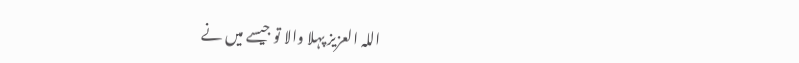اللہ العزیز پہلا والا تو جیسے میں نے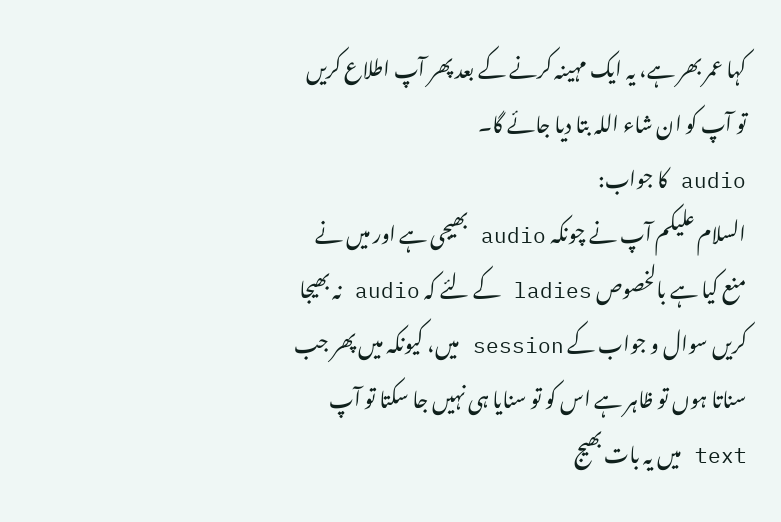کہا عمر بھر ہے، یہ ایک مہینہ کرنے کے بعد پھر آپ اطلاع کریں تو آپ کو ان شاء اللہ بتا دیا جائے گا۔
audio کا جواب:
السلام علیکم آپ نے چونکہ audio بھیجی ہے اور میں نے منع کیا ہے بالخصوص ladies کے لئے کہ audio نہ بھیجا کریں سوال و جواب کے session میں، کیونکہ میں پھر جب سناتا ہوں تو ظاہر ہے اس کو تو سنایا ہی نہیں جا سکتا تو آپ text میں یہ بات بھیج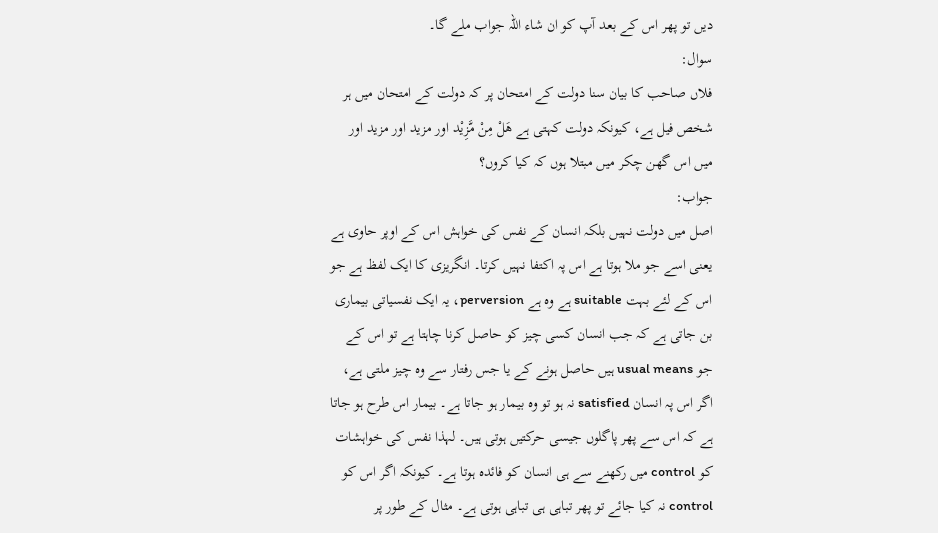دیں تو پھر اس کے بعد آپ کو ان شاء اللہ جواب ملے گا۔
سوال:
فلاں صاحب کا بیان سنا دولت کے امتحان پر کہ دولت کے امتحان میں ہر شخص فیل ہے، کیونکہ دولت کہتی ہے ھَلْ مِنْ مَّزِیْد اور مزید اور مزید اور میں اس گھن چکر میں مبتلا ہوں کہ کیا کروں؟
جواب:
اصل میں دولت نہیں بلکہ انسان کے نفس کی خواہش اس کے اوپر حاوی ہے یعنی اسے جو ملا ہوتا ہے اس پہ اکتفا نہیں کرتا۔ انگریزی کا ایک لفظ ہے جو اس کے لئے بہت suitable ہے وہ ہے perversion، یہ ایک نفسیاتی بیماری بن جاتی ہے کہ جب انسان کسی چیز کو حاصل کرنا چاہتا ہے تو اس کے جو usual means ہیں حاصل ہونے کے یا جس رفتار سے وہ چیز ملتی ہے، اگر اس پہ انسان satisfied نہ ہو تو وہ بیمار ہو جاتا ہے۔ بیمار اس طرح ہو جاتا ہے کہ اس سے پھر پاگلوں جیسی حرکتیں ہوتی ہیں۔ لہذا نفس کی خواہشات کو control میں رکھنے سے ہی انسان کو فائدہ ہوتا ہے۔ کیونکہ اگر اس کو control نہ کیا جائے تو پھر تباہی ہی تباہی ہوتی ہے۔ مثال کے طور پر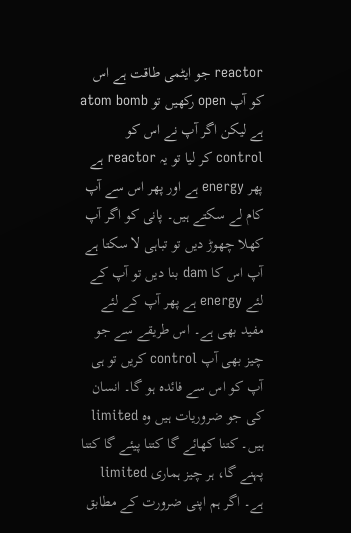reactor جو ایٹمی طاقت ہے اس کو آپ open رکھیں تو atom bomb ہے لیکن اگر آپ نے اس کو control کر لیا تو یہ reactor ہے پھر energy ہے اور پھر اس سے آپ کام لے سکتے ہیں۔ پانی کو اگر آپ کھلا چھوڑ دیں تو تباہی لا سکتا ہے آپ اس کا dam بنا دیں تو آپ کے لئے energy ہے پھر آپ کے لئے مفید بھی ہے۔ اس طریقے سے جو چیز بھی آپ control کریں تو ہی آپ کو اس سے فائدہ ہو گا۔ انسان کی جو ضروریات ہیں وہ limited ہیں۔ کتنا کھائے گا کتنا پیئے گا کتنا پہنے گا، ہر چیز ہماری limited ہے۔ اگر ہم اپنی ضرورت کے مطابق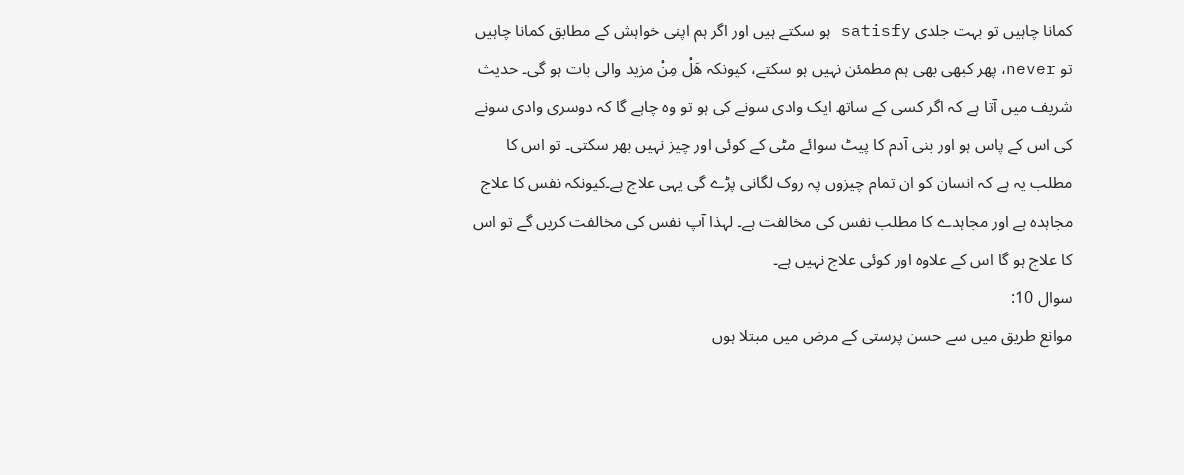کمانا چاہیں تو بہت جلدی satisfy ہو سکتے ہیں اور اگر ہم اپنی خواہش کے مطابق کمانا چاہیں تو never، پھر کبھی بھی ہم مطمئن نہیں ہو سکتے، کیونکہ ھَلْ مِنْ مزید والی بات ہو گی۔ حدیث شریف میں آتا ہے کہ اگر کسی کے ساتھ ایک وادی سونے کی ہو تو وہ چاہے گا کہ دوسری وادی سونے کی اس کے پاس ہو اور بنی آدم کا پیٹ سوائے مٹی کے کوئی اور چیز نہیں بھر سکتی۔ تو اس کا مطلب یہ ہے کہ انسان کو ان تمام چیزوں پہ روک لگانی پڑے گی یہی علاج ہے۔کیونکہ نفس کا علاج مجاہدہ ہے اور مجاہدے کا مطلب نفس کی مخالفت ہے۔ لہذا آپ نفس کی مخالفت کریں گے تو اس کا علاج ہو گا اس کے علاوہ اور کوئی علاج نہیں ہے۔
سوال 10:
موانع طریق میں سے حسن پرستی کے مرض میں مبتلا ہوں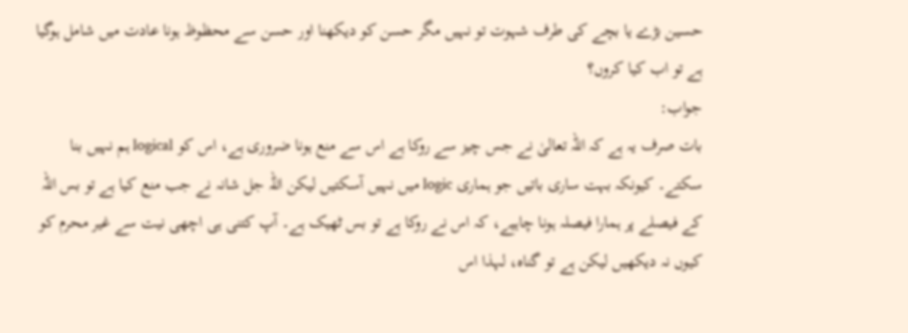حسین بڑے یا بچے کی طرف شہوت تو نہیں مگر حسن کو دیکھنا اور حسن سے محظوظ ہونا عادت میں شامل ہوگیا ہے تو اب کیا کروں؟
جواب:
بات صرف یہ ہے کہ اللہ تعالیٰ نے جس چیز سے روکا ہے اس سے منع ہونا ضروری ہے، اس کو logical ہم نہیں بنا سکتے۔ کیونکہ بہت ساری باتیں جو ہماری logic میں نہیں آسکتیں لیکن اللہ جل شانہ نے جب منع کیا ہے تو بس اللہ کے فیصلے پر ہمارا فیصلہ ہونا چاہیے، کہ اس نے روکا ہے تو بس ٹھیک ہے۔ آپ کتنی ہی اچھی نیت سے غیر محرم کو کیوں نہ دیکھیں لیکن ہے تو گناہ، لہذا اس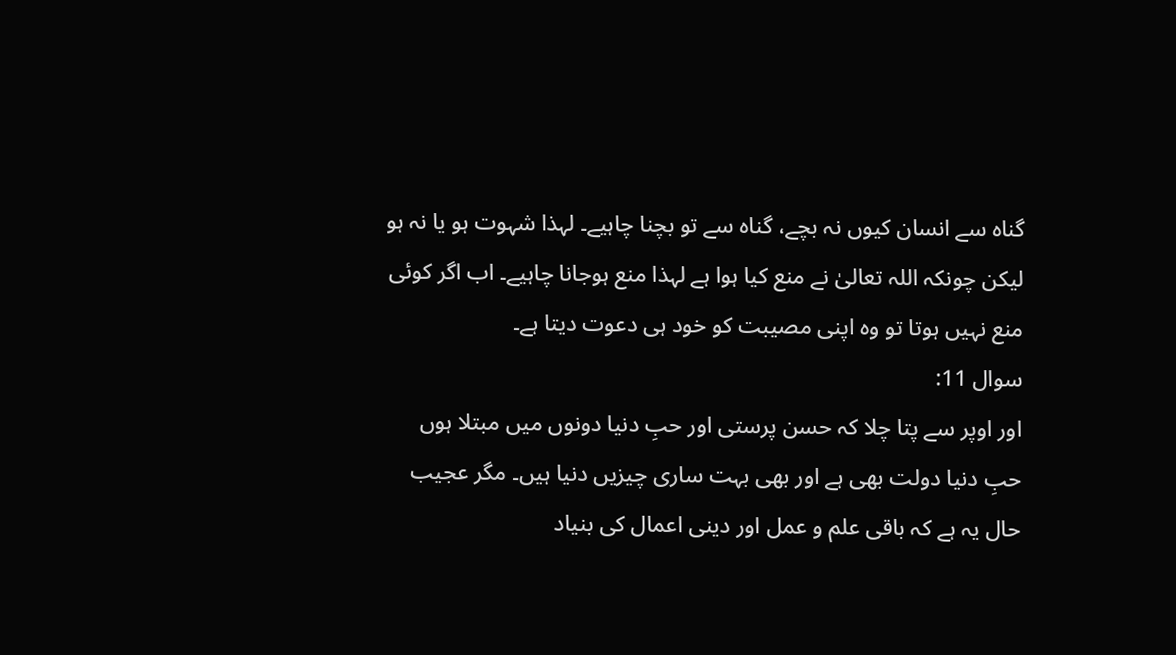گناہ سے انسان کیوں نہ بچے، گناہ سے تو بچنا چاہیے۔ لہذا شہوت ہو یا نہ ہو لیکن چونکہ اللہ تعالیٰ نے منع کیا ہوا ہے لہذا منع ہوجانا چاہیے۔ اب اگر کوئی منع نہیں ہوتا تو وہ اپنی مصیبت کو خود ہی دعوت دیتا ہے۔
سوال 11:
اور اوپر سے پتا چلا کہ حسن پرستی اور حبِ دنیا دونوں میں مبتلا ہوں حبِ دنیا دولت بھی ہے اور بھی بہت ساری چیزیں دنیا ہیں۔ مگر عجیب حال یہ ہے کہ باقی علم و عمل اور دینی اعمال کی بنیاد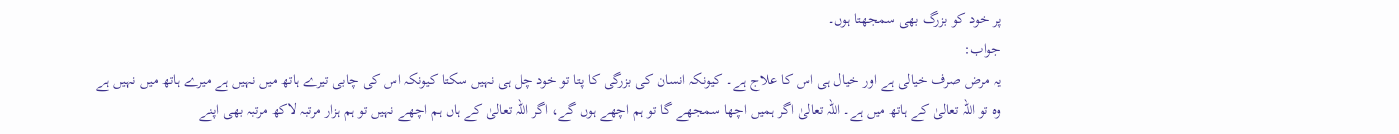پر خود کو بزرگ بھی سمجھتا ہوں۔
جواب:
یہ مرض صرف خیالی ہے اور خیال ہی اس کا علاج ہے۔ کیونکہ انسان کی بزرگی کا پتا تو خود چل ہی نہیں سکتا کیونکہ اس کی چابی تیرے ہاتھ میں نہیں ہے میرے ہاتھ میں نہیں ہے وہ تو اللہ تعالیٰ کے ہاتھ میں ہے۔ اللہ تعالیٰ اگر ہمیں اچھا سمجھے گا تو ہم اچھے ہوں گے، اگر اللہ تعالیٰ کے ہاں ہم اچھے نہیں تو ہم ہزار مرتبہ لاکھ مرتبہ بھی اپنے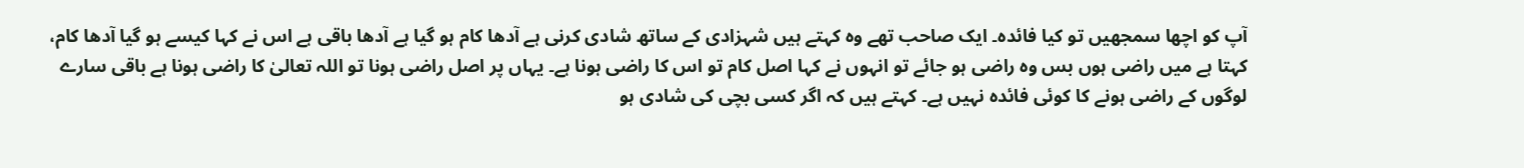آپ کو اچھا سمجھیں تو کیا فائدہ۔ ایک صاحب تھے وہ کہتے ہیں شہزادی کے ساتھ شادی کرنی ہے آدھا کام ہو گیا ہے آدھا باقی ہے اس نے کہا کیسے ہو گیا آدھا کام، کہتا ہے میں راضی ہوں بس وہ راضی ہو جائے تو انہوں نے کہا اصل کام تو اس کا راضی ہونا ہے۔ یہاں پر اصل راضی ہونا تو اللہ تعالیٰ کا راضی ہونا ہے باقی سارے لوگوں کے راضی ہونے کا کوئی فائدہ نہیں ہے۔ کہتے ہیں کہ اگر کسی بچی کی شادی ہو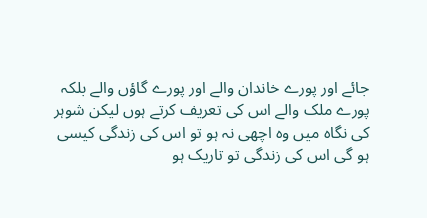جائے اور پورے خاندان والے اور پورے گاؤں والے بلکہ پورے ملک والے اس کی تعریف کرتے ہوں لیکن شوہر کی نگاہ میں وہ اچھی نہ ہو تو اس کی زندگی کیسی ہو گی اس کی زندگی تو تاریک ہو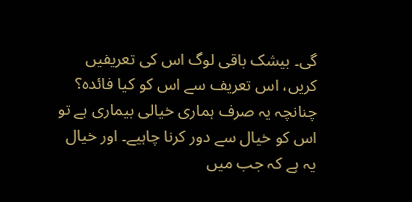گی۔ بیشک باقی لوگ اس کی تعریفیں کریں، اس تعریف سے اس کو کیا فائدہ؟ چنانچہ یہ صرف ہماری خیالی بیماری ہے تو اس کو خیال سے دور کرنا چاہیے۔ اور خیال یہ ہے کہ جب میں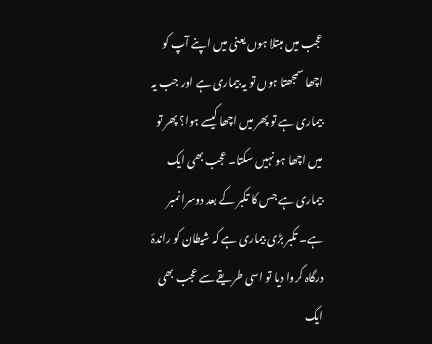عجب میں مبتلا ہوں یعنی میں اپنے آپ کو اچھا سمجھتا ہوں تو یہ بیماری ہے اور جب یہ بیماری ہے تو پھر میں اچھا کیسے ہوا؟ پھر تو میں اچھا ہو نہیں سکتا۔ عجب بھی ایک بیماری ہے جس کا تکبر کے بعد دوسرا نمبر ہے۔ تکبر بڑی بیماری ہے کہ شیطان کو راندۂ درگاہ کروا دیا تو اسی طریقے سے عجب بھی ایک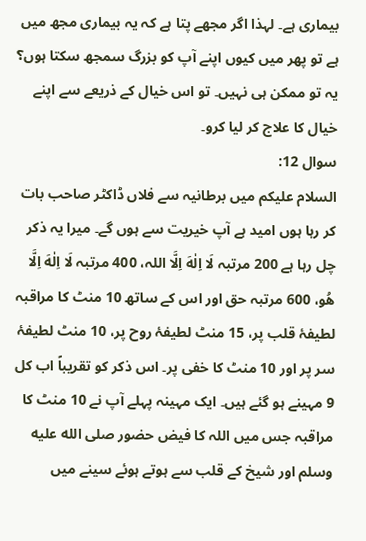بیماری ہے۔ لہذا اگر مجھے پتا ہے کہ یہ بیماری مجھ میں ہے تو پھر میں کیوں اپنے آپ کو بزرگ سمجھ سکتا ہوں؟ یہ تو ممکن ہی نہیں۔ تو اس خیال کے ذریعے سے اپنے خیال کا علاج کر لیا کرو۔
سوال 12:
السلام علیکم میں برطانیہ سے فلاں ڈاکٹر صاحب بات کر رہا ہوں امید ہے آپ خیریت سے ہوں گے۔ میرا یہ ذکر چل رہا ہے 200 مرتبہ لَا اِلٰهَ اِلَّا اللہ، 400 مرتبہ لَا اِلٰهَ اِلَّا ھُو، 600 مرتبہ حق اور اس کے ساتھ 10 منٹ کا مراقبہ لطیفۂ قلب پر، 15 منٹ لطیفۂ روح پر، 10 منٹ لطیفۂ سر پر اور 10 منٹ کا خفی پر۔ اس ذکر کو تقریباً اب کل 9 مہینے ہو گئے ہیں۔ ایک مہینہ پہلے آپ نے 10 منٹ کا مراقبہ جس میں اللہ کا فیض حضور صلى الله عليه وسلم اور شیخ کے قلب سے ہوتے ہوئے سینے میں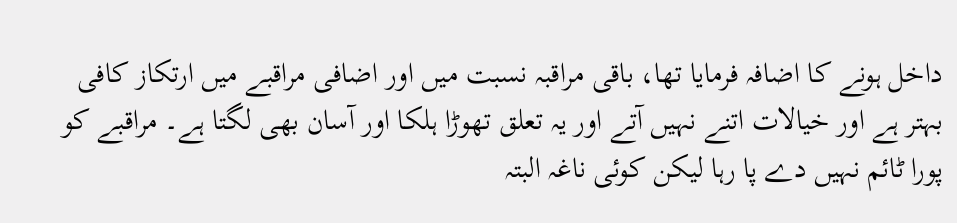داخل ہونے کا اضافہ فرمایا تھا، باقی مراقبہ نسبت میں اور اضافی مراقبے میں ارتکاز کافی بہتر ہے اور خیالات اتنے نہیں آتے اور یہ تعلق تھوڑا ہلکا اور آسان بھی لگتا ہے۔ مراقبے کو پورا ٹائم نہیں دے پا رہا لیکن کوئی ناغہ البتہ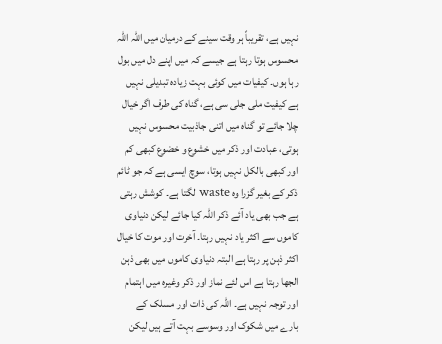نہیں ہے، تقریباً ہر وقت سینے کے درمیان میں اللہ اللہ محسوس ہوتا رہتا ہے جیسے کہ میں اپنے دل میں بول رہا ہوں۔ کیفیات میں کوئی بہت زیادہ تبدیلی نہیں ہے کیفیت ملی جلی سی ہے، گناہ کی طرف اگر خیال چلا جائے تو گناہ میں اتنی جاذبیت محسوس نہیں ہوتی، عبادت اور ذکر میں خشوع و خضوع کبھی کم اور کبھی بالکل نہیں ہوتا، سوچ ایسی ہے کہ جو ٹائم ذکر کے بغیر گزرا وہ waste لگتا ہے۔ کوشش رہتی ہے جب بھی یاد آئے ذکر اللہ کیا جائے لیکن دنیاوی کاموں سے اکثر یاد نہیں رہتا۔ آخرت اور موت کا خیال اکثر ذہن پر رہتا ہے البتہ دنیاوی کاموں میں بھی ذہن الجھا رہتا ہے اس لئے نماز اور ذکر وغیرہ میں اہتمام اور توجہ نہیں ہے۔ اللہ کی ذات اور مسلک کے بارے میں شکوک اور وسوسے بہت آتے ہیں لیکن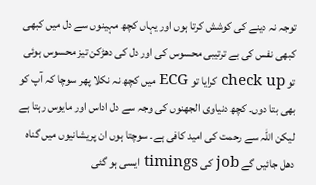توجہ نہ دینے کی کوشش کرتا ہوں اور یہاں کچھ مہینوں سے دل میں کبھی کبھی نفس کی بے ترتیبی محسوس کی اور دل کی دھڑکن تیز محسوس ہوئی تو check up کرایا تو ECG میں کچھ نہ نکلا پھر سوچا کہ آپ کو بھی بتا دوں۔ کچھ دنیاوی الجھنوں کی وجہ سے دل اداس اور مایوس رہتا ہے لیکن اللہ سے رحمت کی امید کافی ہے۔ سوچتا ہوں ان پریشانیوں میں گناہ دھل جائیں گے job کی timings ایسی ہو گئی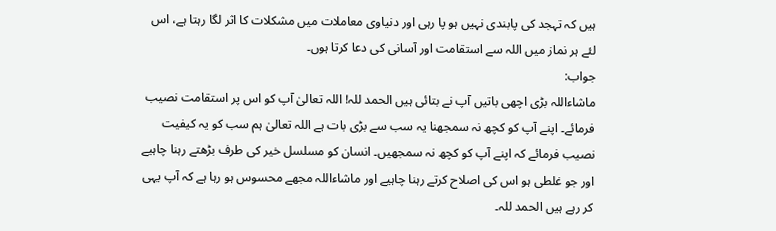ہیں کہ تہجد کی پابندی نہیں ہو پا رہی اور دنیاوی معاملات میں مشکلات کا اثر لگا رہتا ہے، اس لئے ہر نماز میں اللہ سے استقامت اور آسانی کی دعا کرتا ہوں۔
جواب:
ماشاءاللہ بڑی اچھی باتیں آپ نے بتائی ہیں الحمد للہ! اللہ تعالیٰ آپ کو اس پر استقامت نصیب فرمائے۔ اپنے آپ کو کچھ نہ سمجھنا یہ سب سے بڑی بات ہے اللہ تعالیٰ ہم سب کو یہ کیفیت نصیب فرمائے کہ اپنے آپ کو کچھ نہ سمجھیں۔ انسان کو مسلسل خیر کی طرف بڑھتے رہنا چاہیے اور جو غلطی ہو اس کی اصلاح کرتے رہنا چاہیے اور ماشاءاللہ مجھے محسوس ہو رہا ہے کہ آپ یہی کر رہے ہیں الحمد للہ۔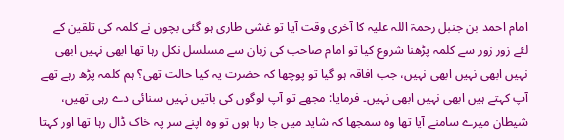امام احمد بن جنبل رحمۃ اللہ علیہ کا آخری وقت آیا تو غشی طاری ہو گئی بچوں نے کلمہ کی تلقین کے لئے زور زور سے کلمہ پڑھنا شروع کیا تو امام صاحب کی زبان سے مسلسل نکل رہا تھا ابھی نہیں ابھی نہیں ابھی نہیں ابھی نہیں، جب افاقہ ہو گیا تو پوچھا کہ حضرت یہ کیا حالت تھی؟ ہم کلمہ پڑھ رہے تھے آپ کہتے ہیں ابھی نہیں ابھی نہیں۔ فرمایا: مجھے تو آپ لوگوں کی باتیں نہیں سنائی دے رہی تھیں، شیطان میرے سامنے آیا تھا وہ سمجھا کہ شاید میں جا رہا ہوں تو وہ اپنے سر پہ خاک ڈال رہا تھا اور کہتا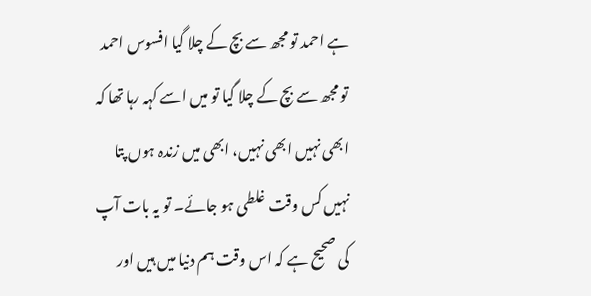ہے احمد تو مجھ سے بچ کے چلا گیا افسوس احمد تو مجھ سے بچ کے چلا گیا تو میں اسے کہہ رہا تھا کہ ابھی نہیں ابھی نہیں، ابھی میں زندہ ہوں پتا نہیں کس وقت غلطی ہو جائے۔ تو یہ بات آپ کی صحیح ہے کہ اس وقت ہم دنیا میں ہیں اور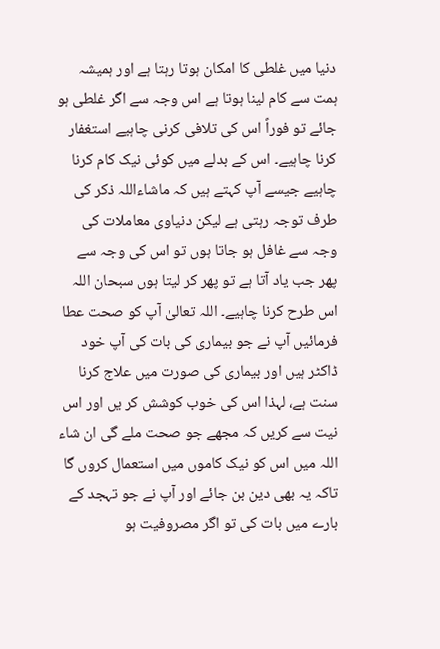دنیا میں غلطی کا امکان ہوتا رہتا ہے اور ہمیشہ ہمت سے کام لینا ہوتا ہے اس وجہ سے اگر غلطی ہو جائے تو فوراً اس کی تلافی کرنی چاہیے استغفار کرنا چاہیے۔ اس کے بدلے میں کوئی نیک کام کرنا چاہیے جیسے آپ کہتے ہیں کہ ماشاءاللہ ذکر کی طرف توجہ رہتی ہے لیکن دنیاوی معاملات کی وجہ سے غافل ہو جاتا ہوں تو اس کی وجہ سے پھر جب یاد آتا ہے تو پھر کر لیتا ہوں سبحان اللہ اس طرح کرنا چاہیے۔ اللہ تعالیٰ آپ کو صحت عطا فرمائیں آپ نے جو بیماری کی بات کی آپ خود ڈاکٹر ہیں اور بیماری کی صورت میں علاج کرنا سنت ہے، لہذا اس کی خوب کوشش کر یں اور اس نیت سے کریں کہ مجھے جو صحت ملے گی ان شاء اللہ میں اس کو نیک کاموں میں استعمال کروں گا تاکہ یہ بھی دین بن جائے اور آپ نے جو تہجد کے بارے میں بات کی تو اگر مصروفیت ہو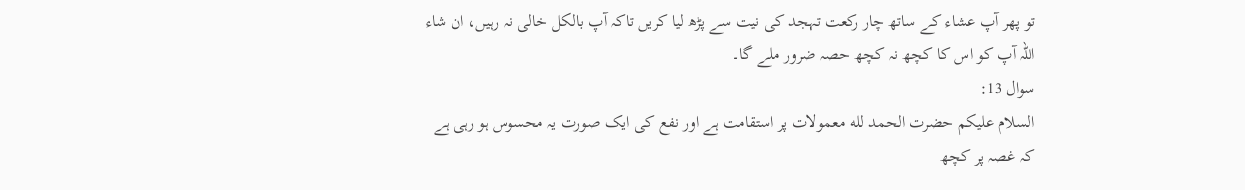تو پھر آپ عشاء کے ساتھ چار رکعت تہجد کی نیت سے پڑھ لیا کریں تاکہ آپ بالکل خالی نہ رہیں، ان شاء اللہ آپ کو اس کا کچھ نہ کچھ حصہ ضرور ملے گا۔
سوال 13:
السلام علیکم حضرت الحمد لله معمولات پر استقامت ہے اور نفع کی ایک صورت یہ محسوس ہو رہی ہے کہ غصہ پر کچھ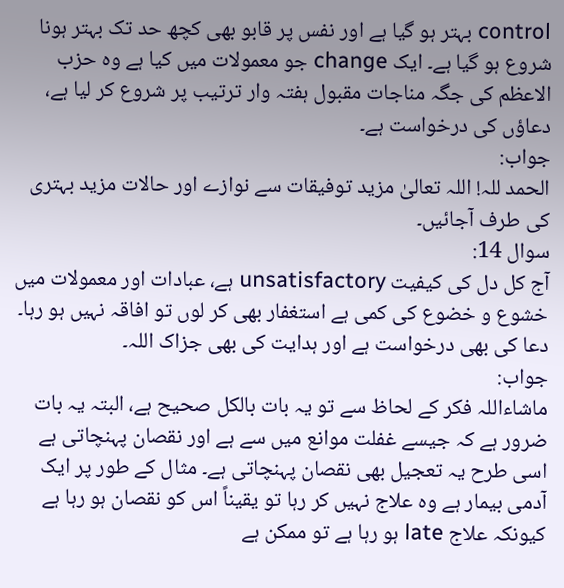control بہتر ہو گیا ہے اور نفس پر قابو بھی کچھ حد تک بہتر ہونا شروع ہو گیا ہے۔ ایک change جو معمولات میں کیا ہے وہ حزب الاعظم کی جگہ مناجات مقبول ہفتہ وار ترتیب پر شروع کر لیا ہے، دعاؤں کی درخواست ہے۔
جواب:
الحمد للہ! اللہ تعالیٰ مزید توفیقات سے نوازے اور حالات مزید بہتری کی طرف آجائیں۔
سوال 14:
آج کل دل کی کیفیت unsatisfactory ہے، عبادات اور معمولات میں خشوع و خضوع کی کمی ہے استغفار بھی کر لوں تو افاقہ نہیں ہو رہا۔ دعا کی بھی درخواست ہے اور ہدایت کی بھی جزاک اللہ۔
جواب:
ماشاءاللہ فکر کے لحاظ سے تو یہ بات بالکل صحیح ہے، البتہ یہ بات ضرور ہے کہ جیسے غفلت موانع میں سے ہے اور نقصان پہنچاتی ہے اسی طرح یہ تعجیل بھی نقصان پہنچاتی ہے۔ مثال کے طور پر ایک آدمی بیمار ہے وہ علاج نہیں کر رہا تو یقیناً اس کو نقصان ہو رہا ہے کیونکہ علاج late ہو رہا ہے تو ممکن ہے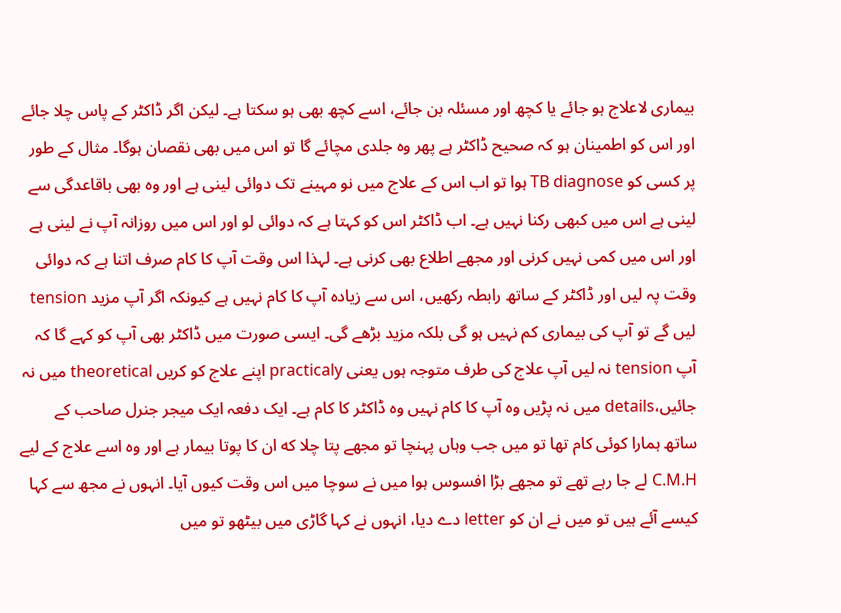بیماری لاعلاج ہو جائے یا کچھ اور مسئلہ بن جائے، اسے کچھ بھی ہو سکتا ہے۔ لیکن اگر ڈاکٹر کے پاس چلا جائے اور اس کو اطمینان ہو کہ صحیح ڈاکٹر ہے پھر وہ جلدی مچائے گا تو اس میں بھی نقصان ہوگا۔ مثال کے طور پر کسی کو TB diagnose ہوا تو اب اس کے علاج میں نو مہینے تک دوائی لینی ہے اور وہ بھی باقاعدگی سے لینی ہے اس میں کبھی رکنا نہیں ہے۔ اب ڈاکٹر اس کو کہتا ہے کہ دوائی لو اور اس میں روزانہ آپ نے لینی ہے اور اس میں کمی نہیں کرنی اور مجھے اطلاع بھی کرنی ہے۔ لہذا اس وقت آپ کا کام صرف اتنا ہے کہ دوائی وقت پہ لیں اور ڈاکٹر کے ساتھ رابطہ رکھیں، اس سے زیادہ آپ کا کام نہیں ہے کیونکہ اگر آپ مزید tension لیں گے تو آپ کی بیماری کم نہیں ہو گی بلکہ مزید بڑھے گی۔ ایسی صورت میں ڈاکٹر بھی آپ کو کہے گا کہ آپ tension نہ لیں آپ علاج کی طرف متوجہ ہوں یعنی practicaly اپنے علاج کو کریں theoretical میں نہ جائیں،details میں نہ پڑیں وہ آپ کا کام نہیں وہ ڈاکٹر کا کام ہے۔ ایک دفعہ ایک میجر جنرل صاحب کے ساتھ ہمارا کوئی کام تھا تو میں جب وہاں پہنچا تو مجھے پتا چلا که ان کا پوتا بیمار ہے اور وہ اسے علاج کے لیے C.M.H لے جا رہے تھے تو مجھے بڑا افسوس ہوا میں نے سوچا میں اس وقت کیوں آیا۔ انہوں نے مجھ سے کہا کیسے آئے ہیں تو میں نے ان کو letter دے دیا، انہوں نے کہا گاڑی میں بیٹھو تو میں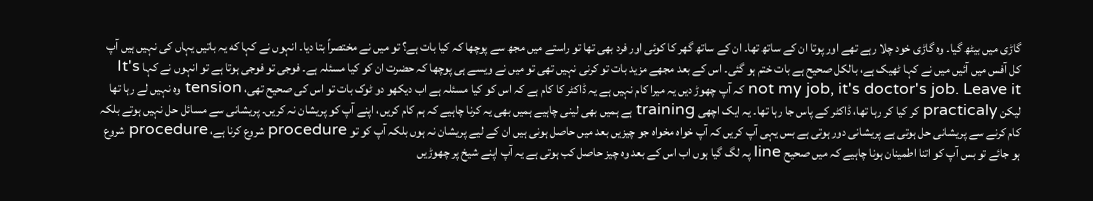گاڑی میں بیٹھ گیا۔ وہ گاڑی خود چلا رہے تھے اور پوتا ان کے ساتھ تھا۔ ان کے ساتھ گھر کا کوئی اور فرد بھی تھا تو راستے میں مجھ سے پوچھا کہ کیا بات ہے؟ تو میں نے مختصراً بتا دیا۔ انہوں نے کہا که یہ باتیں یہاں کی نہیں ہیں آپ کل آفس میں آئیں میں نے کہا ٹھیک ہے، بالکل صحیح ہے بات ختم ہو گئی۔ اس کے بعد مجھے مزید بات تو کرنی نہیں تھی تو میں نے ویسے ہی پوچھا کہ حضرت ان کو کیا مسئلہ ہے۔ فوجی تو فوجی ہوتا ہے تو انہوں نے کہا It's not my job, it's doctor's job. Leave it کہ آپ چھوڑ دیں یہ میرا کام نہیں ہے یہ ڈاکٹر کا کام ہے کہ اس کو کیا مسئلہ ہے اب دیکھو دو ٹوک بات تو اس کی صحیح تھی، tension وہ نہیں لے رہا تھا لیکن practicaly کر کیا کر رہا تھا، ڈاکٹر کے پاس جا رہا تھا۔ یہ ایک اچھی training ہے ہمیں بھی لینی چاہیے ہمیں بھی یہ کرنا چاہیے کہ ہم کام کریں، اپنے آپ کو پریشان نہ کریں۔ پریشانی سے مسائل حل نہیں ہوتے بلکہ کام کرنے سے پریشانی حل ہوتی ہے پریشانی دور ہوتی ہے بس یہی آپ کریں کہ آپ خواہ مخواہ جو چیزیں بعد میں حاصل ہونی ہیں ان کے لیے پریشان نہ ہوں بلکہ آپ کو تو procedure شروع کرنا ہے، procedure شروع ہو جائے تو بس آپ کو اتنا اطمینان ہونا چاہیے کہ میں صحیح line پہ لگ گیا ہوں اب اس کے بعد وہ چیز حاصل کب ہوتی ہے یہ آپ اپنے شیخ پر چھوڑیں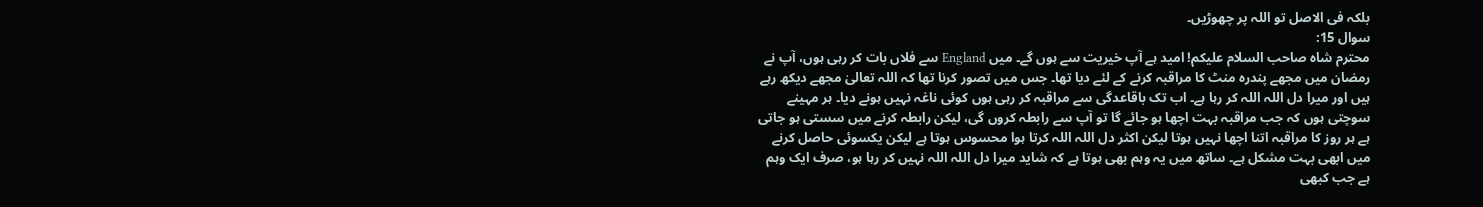بلکہ فی الاصل تو اللہ پر چھوڑیں۔
سوال 15:
محترم شاہ صاحب السلام علیکم! امید ہے آپ خیریت سے ہوں گے۔ میں England سے فلاں بات کر رہی ہوں، آپ نے رمضان میں مجھے پندرہ منٹ کا مراقبہ کرنے کے لئے دیا تھا۔ جس میں تصور کرنا تھا کہ اللہ تعالیٰ مجھے دیکھ رہے ہیں اور میرا دل اللہ اللہ کر رہا ہے۔ اب تک باقاعدگی سے مراقبہ کر رہی ہوں کوئی ناغہ نہیں ہونے دیا۔ ہر مہینے سوچتی ہوں کہ جب مراقبہ بہت اچھا ہو جائے گا تو آپ سے رابطہ کروں گی، لیکن رابطہ کرنے میں سستی ہو جاتی ہے ہر روز کا مراقبہ اتنا اچھا نہیں ہوتا لیکن اکثر دل اللہ اللہ کرتا ہوا محسوس ہوتا ہے لیکن یکسوئی حاصل کرنے میں ابھی بہت مشکل ہے۔ ساتھ میں یہ وہم بھی ہوتا ہے کہ شاید میرا دل اللہ اللہ نہیں کر رہا ہو، صرف ایک وہم ہے جب کبھی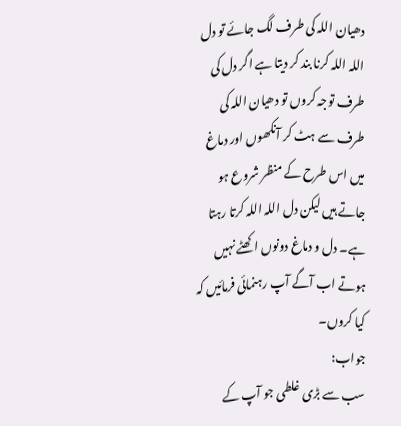دھیان اللہ کی طرف لگ جائے تو دل اللہ اللہ کرنا بند کر دیتا ہے اگر دل کی طرف توجہ کروں تو دھیان اللہ کی طرف سے ہٹ کر آنکھوں اور دماغ میں اس طرح کے منظر شروع ہو جاتے ہیں لیکن دل اللہ اللہ کرتا رہتا ہے۔ دل و دماغ دونوں اکھٹے نہیں ہوتے اب آگے آپ رہنمائی فرمائیں کہ کیا کروں۔
جواب:
سب سے بڑی غلطی جو آپ کے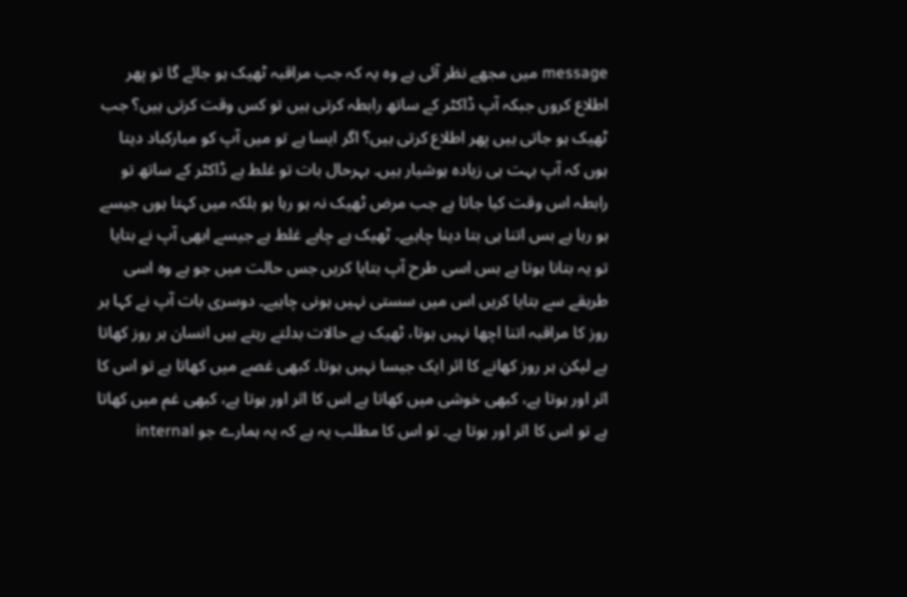message میں مجھے نظر آئی ہے وہ یہ کہ جب مراقبہ ٹھیک ہو جائے گا تو پھر اطلاع کروں جبکہ آپ ڈاکٹر کے ساتھ رابطہ کرتی ہیں تو کس وقت کرتی ہیں؟ جب ٹھیک ہو جاتی ہیں پھر اطلاع کرتی ہیں؟ اگر ایسا ہے تو میں آپ کو مبارکباد دیتا ہوں کہ آپ بہت ہی زیادہ ہوشیار ہیں۔ بہرحال بات تو غلط ہے ڈاکٹر کے ساتھ تو رابطہ اس وقت کیا جاتا ہے جب مرض ٹھیک نہ ہو رہا ہو بلکہ میں کہتا ہوں جیسے ہو رہا ہے بس اتنا ہی بتا دینا چاہیے۔ ٹھیک ہے چاہے غلط ہے جیسے ابھی آپ نے بتایا تو یہ بتانا ہوتا ہے بس اسی طرح آپ بتایا کریں جس حالت میں جو ہے وہ اسی طریقے سے بتایا کریں اس میں سستی نہیں ہونی چاہیے۔ دوسری بات آپ نے کہا ہر روز کا مراقبہ اتنا اچھا نہیں ہوتا، ٹھیک ہے حالات بدلتے رہتے ہیں انسان ہر روز کھاتا ہے لیکن ہر روز کھانے کا اثر ایک جیسا نہیں ہوتا۔ کبھی غصے میں کھاتا ہے تو اس کا اثر اور ہوتا ہے، کبھی خوشی میں کھاتا ہے اس کا اثر اور ہوتا ہے، کبھی غم میں کھاتا ہے تو اس کا اثر اور ہوتا ہے۔ تو اس کا مطلب یہ ہے کہ یہ ہمارے جو internal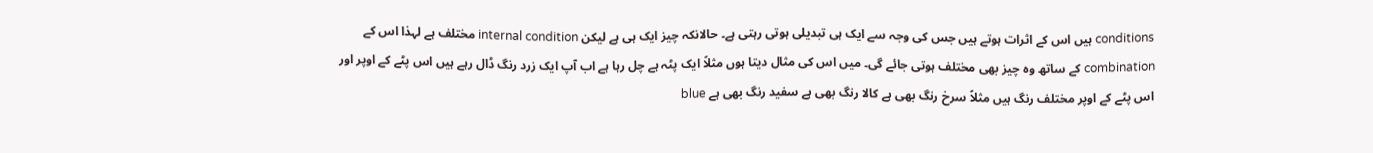conditions ہیں اس کے اثرات ہوتے ہیں جس کی وجہ سے ایک ہی تبدیلی ہوتی رہتی ہے۔ حالانکہ چیز ایک ہی ہے لیکن internal condition مختلف ہے لہذا اس کے combination کے ساتھ وہ چیز بھی مختلف ہوتی جائے گی۔ میں اس کی مثال دیتا ہوں مثلاً ایک پٹہ ہے چل رہا ہے اب آپ ایک زرد رنگ ڈال رہے ہیں اس پٹے کے اوپر اور اس پٹے کے اوپر مختلف رنگ ہیں مثلاً سرخ رنگ بھی ہے کالا رنگ بھی ہے سفید رنگ بھی ہے blue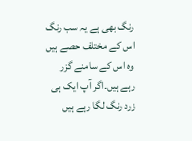رنگ بھی ہے یہ سب رنگ اس کے مختلف حصے ہیں وہ اس کے سامنے گزر رہے ہیں۔اگر آپ ایک ہی زرد رنگ لگا رہے ہیں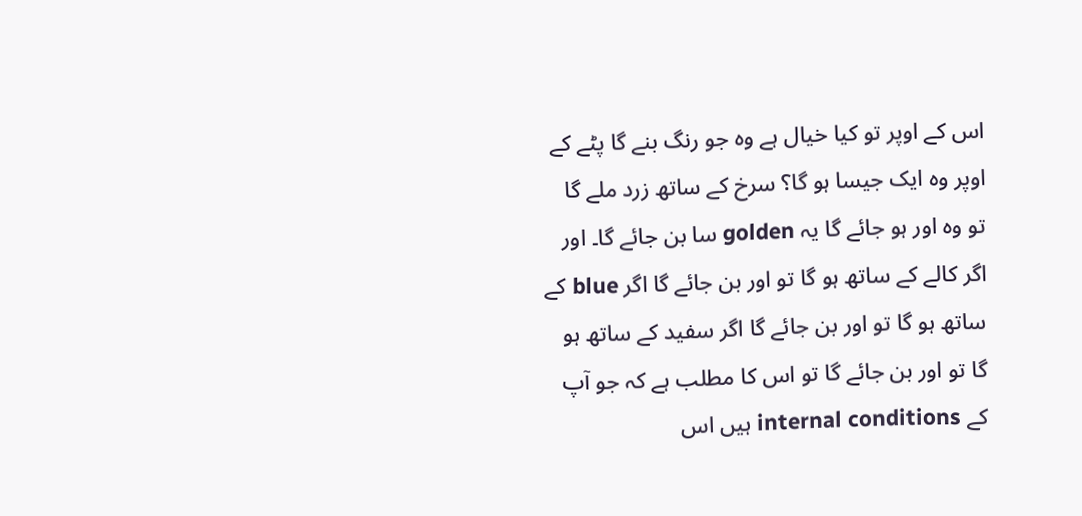اس کے اوپر تو کیا خیال ہے وہ جو رنگ بنے گا پٹے کے اوپر وہ ایک جیسا ہو گا؟ سرخ کے ساتھ زرد ملے گا تو وہ اور ہو جائے گا یہ golden سا بن جائے گا۔ اور اگر کالے کے ساتھ ہو گا تو اور بن جائے گا اگر blue کے ساتھ ہو گا تو اور بن جائے گا اگر سفید کے ساتھ ہو گا تو اور بن جائے گا تو اس کا مطلب ہے کہ جو آپ کے internal conditions ہیں اس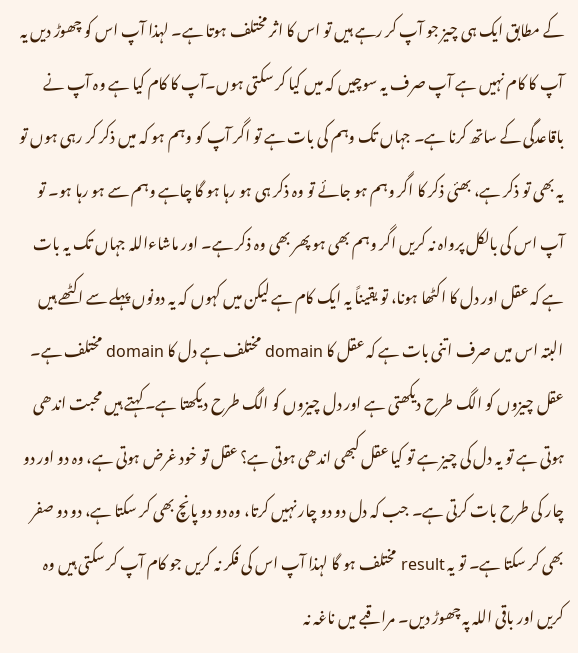کے مطابق ایک ہی چیز جو آپ کر رہے ہیں تو اس کا اثر مختلف ہوتا ہے۔ لہذا آپ اس کو چھوڑ دیں یہ آپ کا کام نہیں ہے آپ صرف یہ سوچیں کہ میں کیا کر سکتی ہوں۔آپ کا کام کیا ہے وہ آپ نے باقاعدگی کے ساتھ کرنا ہے۔ جہاں تک وہم کی بات ہے تو اگر آپ کو وہم ہو کہ میں ذکر کر رہی ہوں تو یہ بھی تو ذکر ہے، بھئی ذکر کا اگر وہم ہو جائے تو وہ ذکر ہی ہو رہا ہو گا چاہے وہم سے ہو رہا ہو۔ تو آپ اس کی بالکل پرواہ نہ کریں اگر وہم بھی ہو پھر بھی وہ ذکر ہے۔ اور ماشاءاللہ جہاں تک یہ بات ہے کہ عقل اور دل کا اکٹھا ہونا، تو یقیناً یہ ایک کام ہے لیکن میں کہوں کہ یہ دونوں پہلے سے اکٹھے ہیں البتہ اس میں صرف اتنی بات ہے کہ عقل کا domain مختلف ہے دل کا domain مختلف ہے۔ عقل چیزوں کو الگ طرح دیکھتی ہے اور دل چیزوں کو الگ طرح دیکھتا ہے۔ کہتے ہیں محبت اندھی ہوتی ہے تو یہ دل کی چیز ہے تو کیا عقل کبھی اندھی ہوتی ہے؟ عقل تو خود غرض ہوتی ہے، وہ دو اور دو چار کی طرح بات کرتی ہے۔ جب کہ دل دو دو چار نہیں کرتا، وہ دو دو پانچ بھی کر سکتا ہے، دو دو صفر بھی کر سکتا ہے۔ تو یہ result مختلف ہو گا لہذا آپ اس کی فکر نہ کریں جو کام آپ کر سکتی ہیں وہ کریں اور باقی اللہ پہ چھوڑ دیں۔ مراقبے میں ناغہ نہ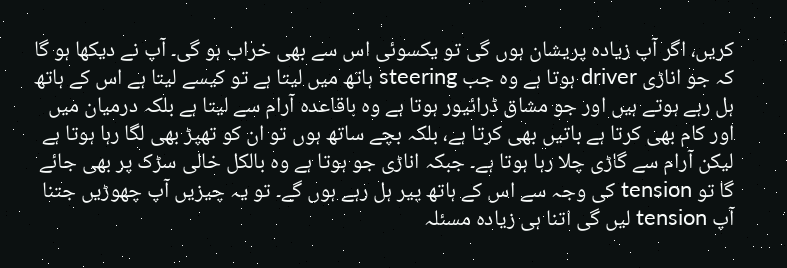کریں، اگر آپ زیادہ پریشان ہوں گی تو یکسوئی اس سے بھی خراب ہو گی۔ آپ نے دیکھا ہو گا کہ جو اناڑی driver ہوتا ہے وہ جب steering ہاتھ میں لیتا ہے تو کیسے لیتا ہے اس کے ہاتھ ہل رہے ہوتے ہیں اور جو مشاق ڈرائیور ہوتا ہے وہ باقاعدہ آرام سے لیتا ہے بلکہ درمیان میں اور کام بھی کرتا ہے باتیں بھی کرتا ہے، بلکہ بچے ساتھ ہوں تو ان کو تھپڑ بھی لگا رہا ہوتا ہے لیکن آرام سے گاڑی چلا رہا ہوتا ہے۔ جبکہ اناڑی جو ہوتا ہے وہ بالکل خالی سڑک پر بھی جائے گا تو tension کی وجہ سے اس کے ہاتھ پیر ہل رہے ہوں گے۔ تو یہ چیزیں آپ چھوڑیں جتنا آپ tension لیں گی اتنا ہی زیادہ مسئلہ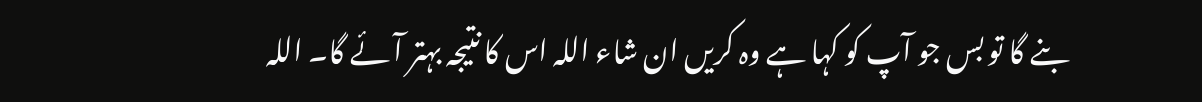بنے گا تو بس جو آپ کو کہا ہے وہ کریں ان شاء اللہ اس کا نتیجہ بہتر آئے گا۔ اللہ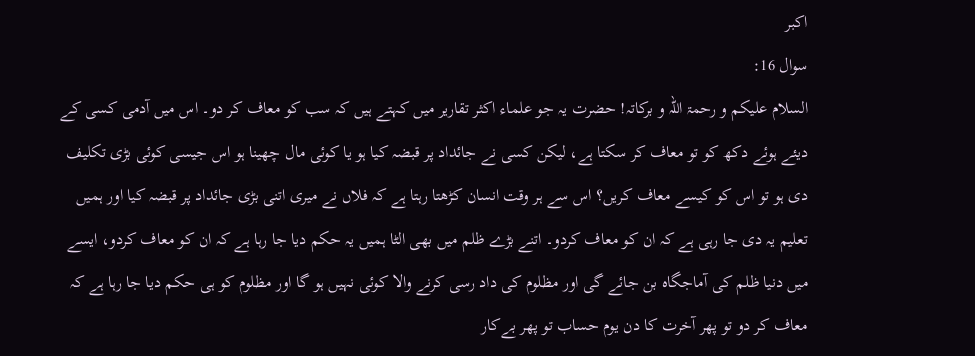اکبر
سوال 16:
السلام علیکم و رحمۃ اللہ و برکاتہ! حضرت یہ جو علماء اکثر تقاریر میں کہتے ہیں کہ سب کو معاف کر دو۔ اس میں آدمی کسی کے دیئے ہوئے دکھ کو تو معاف کر سکتا ہے، لیکن کسی نے جائداد پر قبضہ کیا ہو یا کوئی مال چھینا ہو اس جیسی کوئی بڑی تکلیف دی ہو تو اس کو کیسے معاف کریں؟ اس سے ہر وقت انسان کڑھتا رہتا ہے کہ فلاں نے میری اتنی بڑی جائداد پر قبضہ کیا اور ہمیں تعلیم یہ دی جا رہی ہے کہ ان کو معاف کردو۔ اتنے بڑے ظلم میں بھی الٹا ہمیں یہ حکم دیا جا رہا ہے کہ ان کو معاف کردو، ایسے میں دنیا ظلم کی آماجگاہ بن جائے گی اور مظلوم کی داد رسی کرنے والا کوئی نہیں ہو گا اور مظلوم کو ہی حکم دیا جا رہا ہے کہ معاف کر دو تو پھر آخرت کا دن یوم حساب تو پھر بےکار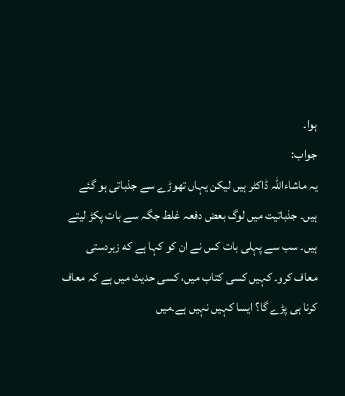ہوا۔
جواب:
یہ ماشاءاللہ ڈاکٹر ہیں لیکن یہاں تھوڑے سے جذباتی ہو گئے ہیں۔ جذباتیت میں لوگ بعض دفعہ غلط جگہ سے بات پکڑ لیتے ہیں۔ سب سے پہلی بات کس نے ان کو کہا ہے که زبردستی معاف کرو۔ کہیں کسی کتاب میں، کسی حدیث میں ہے کہ معاف کرنا ہی پڑے گا؟ ایسا کہیں نہیں ہے۔میں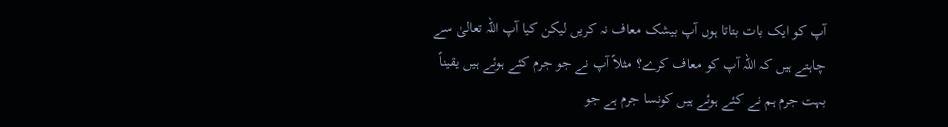آپ کو ایک بات بتاتا ہوں آپ بیشک معاف نہ کریں لیکن کیا آپ اللہ تعالیٰ سے چاہتے ہیں کہ اللہ آپ کو معاف کرے؟ مثلاً آپ نے جو جرم کئے ہوئے ہیں یقیناً بہت جرم ہم نے کئے ہوئے ہیں کونسا جرم ہے جو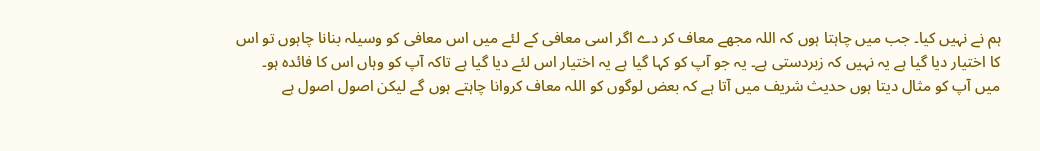ہم نے نہیں کیا۔ جب میں چاہتا ہوں کہ اللہ مجھے معاف کر دے اگر اسی معافی کے لئے میں اس معافی کو وسیلہ بنانا چاہوں تو اس کا اختیار دیا گیا ہے یہ نہیں کہ زبردستی ہے۔ یہ جو آپ کو کہا گیا ہے یہ اختیار اس لئے دیا گیا ہے تاکہ آپ کو وہاں اس کا فائدہ ہو۔ میں آپ کو مثال دیتا ہوں حدیث شریف میں آتا ہے کہ بعض لوگوں کو اللہ معاف کروانا چاہتے ہوں گے لیکن اصول اصول ہے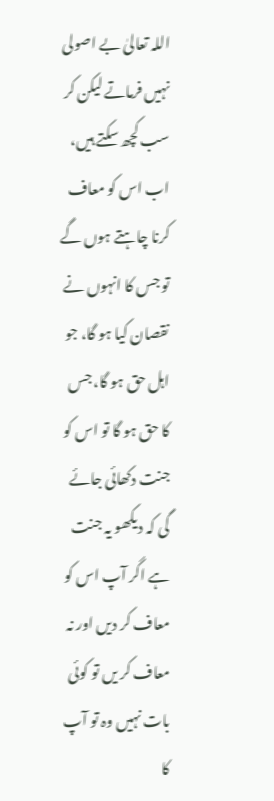اللہ تعالیٰ بے اصولی نہیں فرماتے لیکن کر سب کچھ سکتے ہیں، اب اس کو معاف کرنا چاہتے ہوں گے تو جس کا انہوں نے نقصان کیا ہو گا، جو اہل حق ہو گا، جس کا حق ہو گا تو اس کو جنت دکھائی جائے گی کہ دیکھو یہ جنت ہے اگر آپ اس کو معاف کر دیں اور نہ معاف کر یں تو کوئی بات نہیں وہ تو آپ کا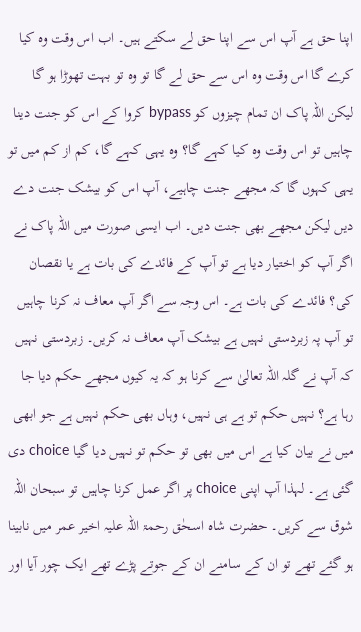اپنا حق ہے آپ اس سے اپنا حق لے سکتے ہیں۔ اب اس وقت وہ کیا کرے گا اس وقت وہ اس سے حق لے گا تو وہ تو بہت تھوڑا ہو گا لیکن اللہ پاک ان تمام چیزوں کو bypass کروا کے اس کو جنت دینا چاہیں تو اس وقت وہ کیا کہے گا؟ وہ یہی کہے گا، کم از کم میں تو یہی کہوں گا کہ مجھے جنت چاہیے، آپ اس کو بیشک جنت دے دیں لیکن مجھے بھی جنت دیں۔ اب ایسی صورت میں اللہ پاک نے اگر آپ کو اختیار دیا ہے تو آپ کے فائدے کی بات ہے یا نقصان کی؟ فائدے کی بات ہے۔ اس وجہ سے اگر آپ معاف نہ کرنا چاہیں تو آپ پہ زبردستی نہیں ہے بیشک آپ معاف نہ کریں۔ زبردستی نہیں کہ آپ نے گلہ اللہ تعالیٰ سے کرنا ہو کہ یہ کیوں مجھے حکم دیا جا رہا ہے؟ نہیں حکم تو ہے ہی نہیں، وہاں بھی حکم نہیں ہے جو ابھی میں نے بیان کیا ہے اس میں بھی تو حکم تو نہیں دیا گیا choice دی گئی ہے۔ لہذا آپ اپنی choice پر اگر عمل کرنا چاہیں تو سبحان اللہ شوق سے کریں۔ حضرت شاہ اسحٰق رحمۃ اللہ علیہ اخیر عمر میں نابینا ہو گئے تھے تو ان کے سامنے ان کے جوتے پڑے تھے ایک چور آیا اور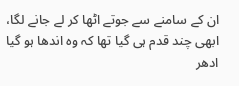ان کے سامنے سے جوتے اٹھا کر لے جانے لگا، ابھی چند قدم ہی گیا تھا کہ وہ اندھا ہو گیا ادھر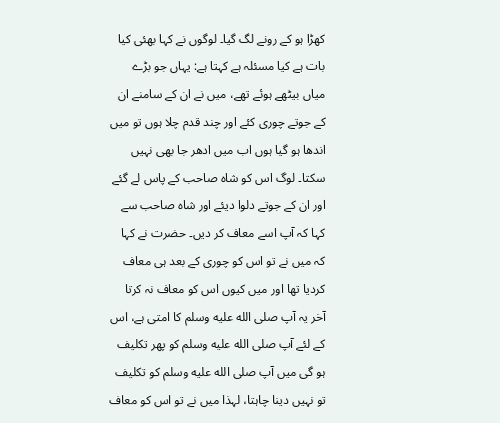کھڑا ہو کے رونے لگ گیا۔ لوگوں نے کہا بھئی کیا بات ہے کیا مسئلہ ہے کہتا ہے: یہاں جو بڑے میاں بیٹھے ہوئے تھے، میں نے ان کے سامنے ان کے جوتے چوری کئے اور چند قدم چلا ہوں تو میں اندھا ہو گیا ہوں اب میں ادھر جا بھی نہیں سکتا۔ لوگ اس کو شاہ صاحب کے پاس لے گئے اور ان کے جوتے دلوا دیئے اور شاہ صاحب سے کہا کہ آپ اسے معاف کر دیں۔ حضرت نے کہا کہ میں نے تو اس کو چوری کے بعد ہی معاف کردیا تھا اور میں کیوں اس کو معاف نہ کرتا آخر یہ آپ صلى الله عليه وسلم کا امتی ہے، اس کے لئے آپ صلى الله عليه وسلم کو پھر تکلیف ہو گی میں آپ صلى الله عليه وسلم کو تکلیف تو نہیں دینا چاہتا، لہذا میں نے تو اس کو معاف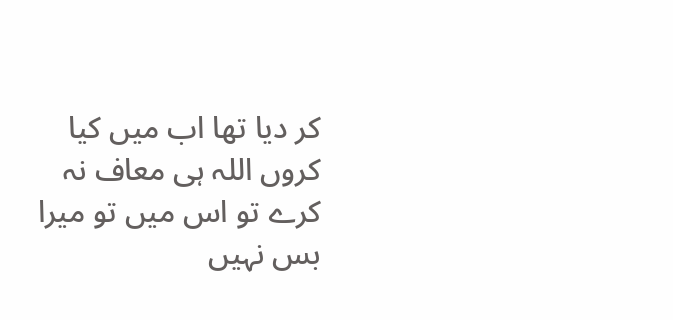کر دیا تھا اب میں کیا کروں اللہ ہی معاف نہ کرے تو اس میں تو میرا بس نہیں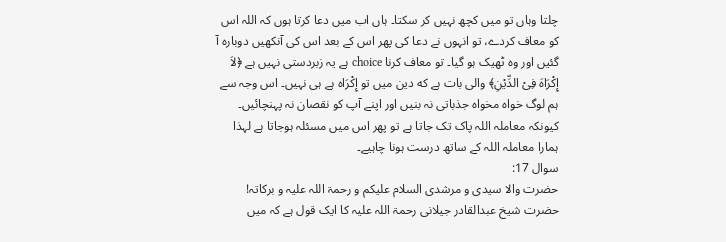چلتا وہاں تو میں کچھ نہیں کر سکتا۔ ہاں اب میں دعا کرتا ہوں کہ اللہ اس کو معاف کردے، تو انہوں نے دعا کی پھر اس کے بعد اس کی آنکھیں دوبارہ آ گئیں اور وہ ٹھیک ہو گیا۔ تو معاف کرنا choice ہے یہ زبردستی نہیں ہے ﴿لاَ إِکْرَاہَ فِیْ الدِّیْنِ﴾ والی بات ہے که دین میں تو إِکْرَاہ ہے ہی نہیں۔ اس وجہ سے ہم لوگ خواہ مخواہ جذباتی نہ بنیں اور اپنے آپ کو نقصان نہ پہنچائیں۔ کیونکہ معاملہ اللہ پاک تک جاتا ہے تو پھر اس میں مسئلہ ہوجاتا ہے لہذا ہمارا معاملہ اللہ کے ساتھ درست ہونا چاہیے۔
سوال 17:
حضرت والا سیدی و مرشدی السلام علیکم و رحمۃ اللہ علیہ و برکاتہ! حضرت شیخ عبدالقادر جیلانی رحمۃ اللہ علیہ کا ایک قول ہے کہ میں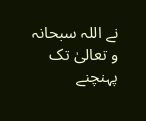نے اللہ سبحانہ و تعالیٰ تک پہنچنے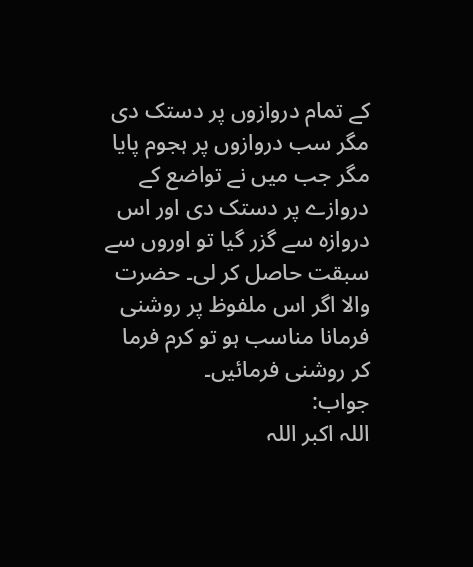کے تمام دروازوں پر دستک دی مگر سب دروازوں پر ہجوم پایا مگر جب میں نے تواضع کے دروازے پر دستک دی اور اس دروازہ سے گزر گیا تو اوروں سے سبقت حاصل کر لی۔ حضرت والا اگر اس ملفوظ پر روشنی فرمانا مناسب ہو تو کرم فرما کر روشنی فرمائیں۔
جواب:
اللہ اکبر اللہ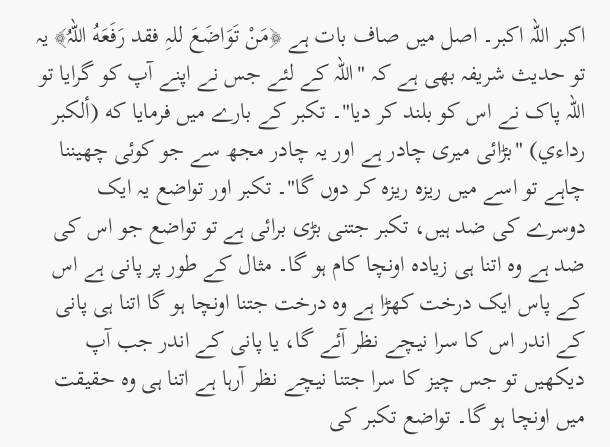اکبر اللہ اکبر۔ اصل میں صاف بات ہے ﴿مَنْ تَوَاضَعَ للہِ فقد رَفَعَهُ اللہُ﴾ یہ تو حدیث شریفہ بھی ہے کہ "اللہ کے لئے جس نے اپنے آپ کو گرایا تو اللہ پاک نے اس کو بلند کر دیا"۔ تکبر کے بارے میں فرمایا که (ألكبر رداءي) "بڑائی میری چادر ہے اور یہ چادر مجھ سے جو کوئی چھیننا چاہے تو اسے میں ریزہ ریزہ کر دوں گا"۔ تکبر اور تواضع یہ ایک دوسرے کی ضد ہیں، تکبر جتنی بڑی برائی ہے تو تواضع جو اس کی ضد ہے وہ اتنا ہی زیادہ اونچا کام ہو گا۔ مثال کے طور پر پانی ہے اس کے پاس ایک درخت کھڑا ہے وہ درخت جتنا اونچا ہو گا اتنا ہی پانی کے اندر اس کا سرا نیچے نظر آئے گا، یا پانی کے اندر جب آپ دیکھیں تو جس چیز کا سرا جتنا نیچے نظر آرہا ہے اتنا ہی وہ حقیقت میں اونچا ہو گا۔ تواضع تکبر کی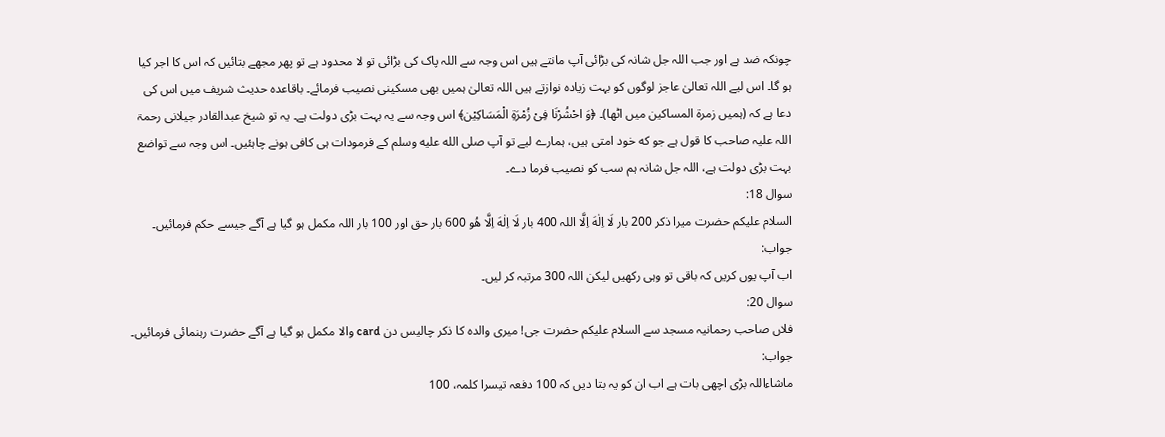چونکہ ضد ہے اور جب اللہ جل شانہ کی بڑائی آپ مانتے ہیں اس وجہ سے اللہ پاک کی بڑائی تو لا محدود ہے تو پھر مجھے بتائیں کہ اس کا اجر کیا ہو گا۔ اس لیے اللہ تعالیٰ عاجز لوگوں کو بہت زیادہ نوازتے ہیں اللہ تعالیٰ ہمیں بھی مسکینی نصیب فرمائے۔ باقاعدہ حدیث شریف میں اس کی دعا ہے کہ (ہمیں زمرۃ المساکین میں اٹھا)۔ ﴿وَ احْشُرْنَا فِیْ زُمْرَۃِ الْمَسَاکِیْن﴾ اس وجہ سے یہ بہت بڑی دولت ہے۔ یہ تو شیخ عبدالقادر جیلانی رحمۃ اللہ علیہ صاحب کا قول ہے جو که خود امتی ہیں، ہمارے لیے تو آپ صلى الله عليه وسلم کے فرمودات ہی کافی ہونے چاہئیں۔ اس وجہ سے تواضع بہت بڑی دولت ہے، اللہ جل شانہ ہم سب کو نصیب فرما دے۔
سوال 18:
السلام علیکم حضرت میرا ذکر 200 بار لَا اِلٰهَ اِلَّا اللہ 400 بار لَا اِلٰهَ اِلَّا ھُو 600 بار حق اور 100 بار اللہ مکمل ہو گیا ہے آگے جیسے حکم فرمائیں۔
جواب:
اب آپ یوں کریں کہ باقی تو وہی رکھیں لیکن اللہ 300 مرتبہ کر لیں۔
سوال 20:
فلاں صاحب رحمانیہ مسجد سے السلام علیکم حضرت جی! میری والدہ کا ذکر چالیس دن card والا مکمل ہو گیا ہے آگے حضرت رہنمائی فرمائیں۔
جواب:
ماشاءاللہ بڑی اچھی بات ہے اب ان کو یہ بتا دیں کہ 100 دفعہ تیسرا کلمہ، 100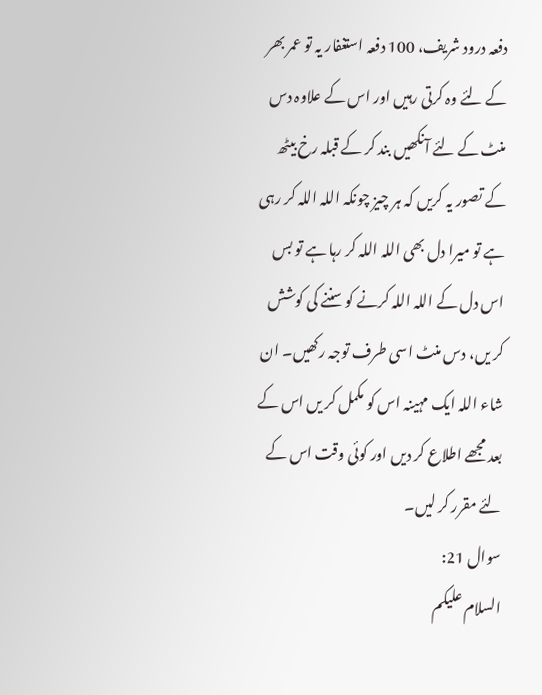دفعہ درود شریف، 100 دفعہ استغفار یہ تو عمر بھر کے لئے وہ کرتی رہیں اور اس کے علاوہ دس منٹ کے لئے آنکھیں بند کر کے قبلہ رخ بیٹھ کے تصور یہ کریں کہ ہر چیز چونکہ اللہ اللہ کر رہی ہے تو میرا دل بھی اللہ اللہ کر رہا ہے تو بس اس دل کے اللہ اللہ کرنے کو سننے کی کوشش کر یں، دس منٹ اسی طرف توجہ رکھیں۔ ان شاء اللہ ایک مہینہ اس کو مکمل کر یں اس کے بعد مجھے اطلاع کر دیں اور کوئی وقت اس کے لئے مقرر کر لیں۔
سوال 21:
السلام علیکم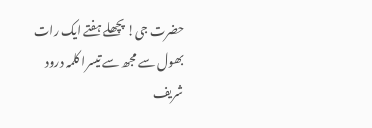حضرت جی! پچھلے ہفتے ایک رات بھول سے مجھ سے تیسرا کلمہ درود شریف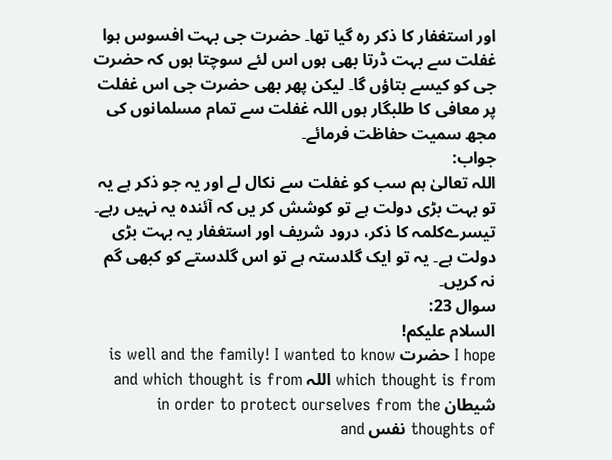اور استغفار کا ذکر رہ گیا تھا۔ حضرت جی بہت افسوس ہوا غفلت سے بہت ڈرتا بھی ہوں اس لئے سوچتا ہوں کہ حضرت جی کو کیسے بتاؤں گا۔ لیکن پھر بھی حضرت جی اس غفلت پر معافی کا طلبگار ہوں اللہ غفلت سے تمام مسلمانوں کی مجھ سمیت حفاظت فرمائے۔
جواب:
اللہ تعالیٰ ہم سب کو غفلت سے نکال لے اور یہ جو ذکر ہے یہ تو بہت بڑی دولت ہے تو کوشش کر یں کہ آئندہ یہ نہیں رہے۔ تیسرےکلمہ کا ذکر، درود شریف اور استغفار یہ بہت بڑی دولت ہے۔ یہ تو ایک گلدستہ ہے تو اس گلدستے کو کبھی گم نہ کریں۔
سوال 23:
السلام علیکم!
I hope حضرت is well and the family! I wanted to know which thought is from اللہ and which thought is from شیطان in order to protect ourselves from the thoughts of نفس and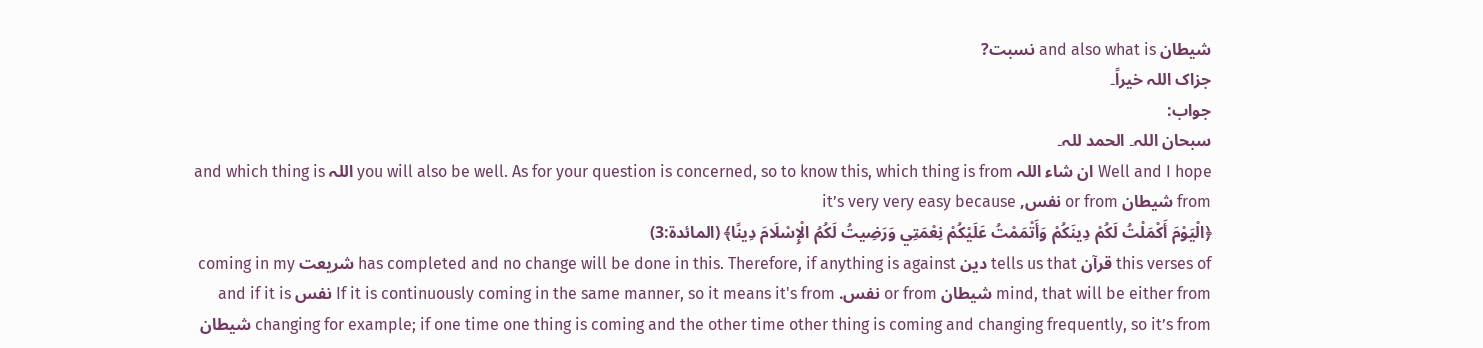شیطان and also what is نسبت?
جزاک اللہ خیراً۔
جواب:
سبحان اللہ۔ الحمد للہ۔
Well and I hope ان شاء اللہ you will also be well. As for your question is concerned, so to know this, which thing is from اللہ and which thing is from شیطان or from نفس, it’s very very easy because
﴿الْيَوْمَ أَكْمَلْتُ لَكُمْ دِينَكُمْ وَأَتْمَمْتُ عَلَيْكُمْ نِعْمَتِي وَرَضِيتُ لَكُمُ الْإِسْلَامَ دِينًا﴾ (المائدۃ:3)
this verses of قرآن tells us that دین has completed and no change will be done in this. Therefore, if anything is against شریعت coming in my mind, that will be either from شیطان or from نفس. If it is continuously coming in the same manner, so it means it's from نفس and if it is changing for example; if one time one thing is coming and the other time other thing is coming and changing frequently, so it’s from شیطان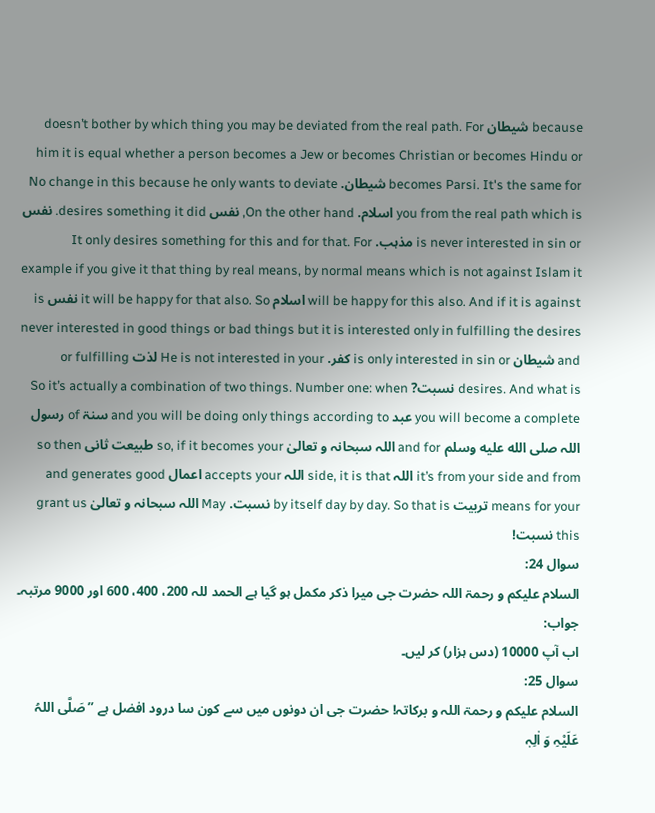because شیطان doesn’t bother by which thing you may be deviated from the real path. For him it is equal whether a person becomes a Jew or becomes Christian or becomes Hindu or becomes Parsi. It's the same for شیطان. No change in this because he only wants to deviate you from the real path which is اسلام. On the other hand, نفس desires something it did. نفس is never interested in sin or مذہب. It only desires something for this and for that. For example if you give it that thing by real means, by normal means which is not against Islam it will be happy for this also. And if it is against اسلام it will be happy for that also. So نفس is never interested in good things or bad things but it is interested only in fulfilling the desires and شیطان is only interested in sin or کفر. He is not interested in your لذت or fulfilling desires. And what is نسبت? So it’s actually a combination of two things. Number one: when you will become a complete عبد and you will be doing only things according to سنۃ of رسول اللہ صلى الله عليه وسلم and for اللہ سبحانہ و تعالیٰ so, if it becomes your طبیعت ثانی so then it’s from your side and from اللہ side, it is that اللہ accepts your اعمال and generates good means for your تربیت by itself day by day. So that is نسبت. May اللہ سبحانہ و تعالیٰ grant us this نسبت!
سوال 24:
السلام علیکم و رحمۃ اللہ حضرت جی میرا ذکر مکمل ہو گیا ہے الحمد للہ 200، 400، 600 اور 9000 مرتبہ۔
جواب:
اب آپ 10000 (دس ہزار) کر لیں۔
سوال 25:
السلام علیکم و رحمۃ اللہ و برکاتہ! حضرت جی ان دونوں میں سے کون سا درود افضل ہے ’’صَلَّی اللہُ عَلَیْہِ وَ اٰلِہٖ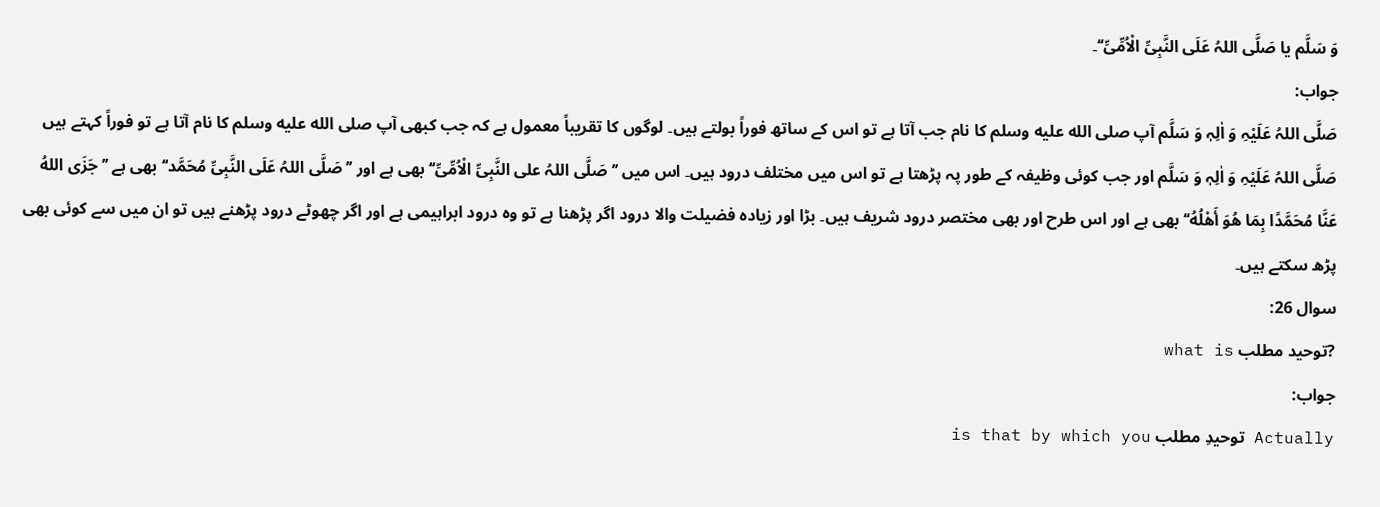وَ سَلَّم یا صَلَّی اللہُ عَلَی النَّبِیِّ الْاُمِّیِّ‘‘۔
جواب:
صَلَّی اللہُ عَلَیْہِ وَ اٰلِہٖ وَ سَلَّم آپ صلى الله عليه وسلم کا نام جب آتا ہے تو اس کے ساتھ فوراً بولتے ہیں۔ لوگوں کا تقریباً معمول ہے کہ جب کبھی آپ صلى الله عليه وسلم کا نام آتا ہے تو فوراً کہتے ہیں صَلَّی اللہُ عَلَیْہِ وَ اٰلِہٖ وَ سَلَّم اور جب کوئی وظیفہ کے طور پہ پڑھتا ہے تو اس میں مختلف درود ہیں۔ اس میں ’’صَلَّی اللہُ علی النَّبِیِّ الْاُمِّیِّ‘‘ بھی ہے اور ’’صَلَّی اللہُ عَلَی النَّبِیِّ مُحَمَّد‘‘ بھی ہے ’’جَزَی اللهُ عَنَّا مُحَمَّدًا بِمَا هُوَ أَهْلُهُ‘‘ بھی ہے اور اس طرح اور بھی مختصر درود شریف ہیں۔ بڑا اور زیادہ فضیلت والا درود اگر پڑھنا ہے تو وہ درود ابراہیمی ہے اور اگر چھوٹے درود پڑھنے ہیں تو ان میں سے کوئی بھی پڑھ سکتے ہیں۔
سوال 26:
?توحید مطلب what is
جواب:
Actually توحیدِ مطلب is that by which you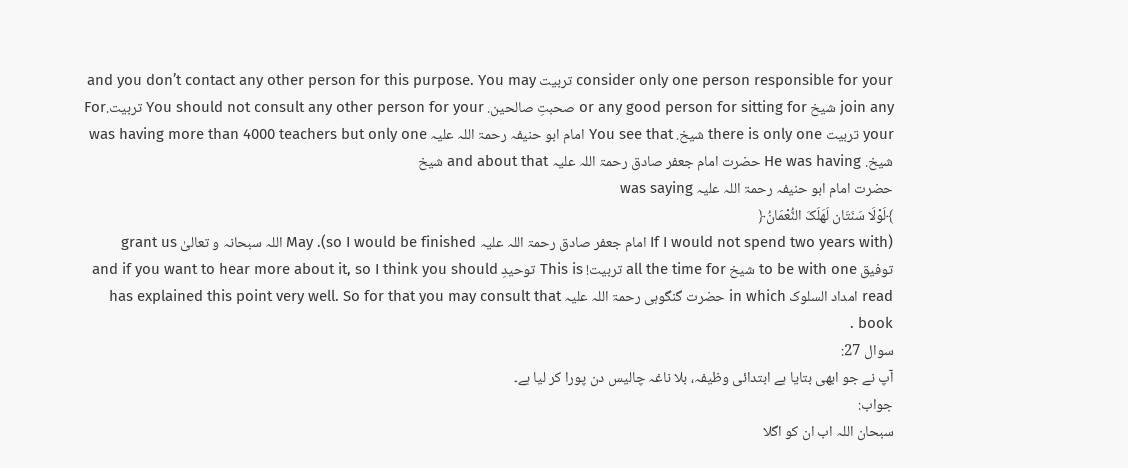consider only one person responsible for your تربیت and you don’t contact any other person for this purpose. You may join any شیخ or any good person for sitting for صحبتِ صالحین. You should not consult any other person for your تربیت.For your تربیت there is only one شیخ. You see that امام ابو حنیفہ رحمۃ اللہ علیہ was having more than 4000 teachers but only one شیخ. He was having حضرت امام جعفر صادق رحمۃ اللہ علیہ and about that شیخ
حضرت امام ابو حنیفہ رحمۃ اللہ علیہ was saying
﴾لَوْلَا سَنَتَان لَھَلَکَ النُّعْمَانُ﴿
(If I would not spend two years with امام جعفر صادق رحمۃ اللہ علیہ so I would be finished). May اللہ سبحانہ و تعالیٰ grant us توفیق to be with one شیخ all the time for تربیت! This is توحیدِ and if you want to hear more about it, so I think you should read امداد السلوک in which حضرت گنگوہی رحمۃ اللہ علیہ has explained this point very well. So for that you may consult that book .
سوال 27:
آپ نے جو ابھی بتایا ہے ابتدائی وظیفہ، بلا ناغہ چالیس دن پورا کر لیا ہے۔
جواب:
سبحان اللہ اب ان کو اگلا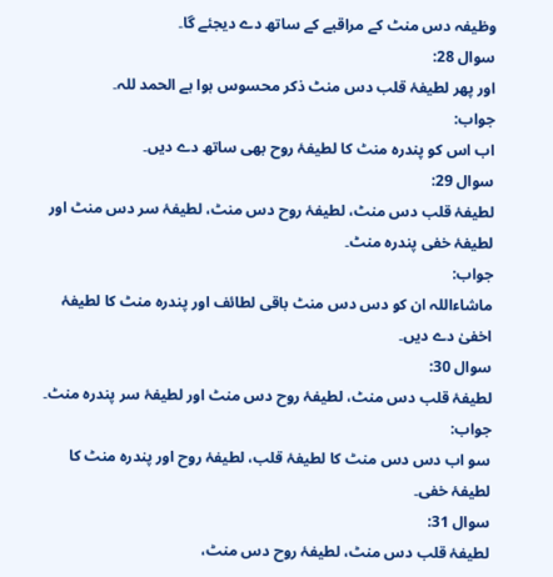وظیفہ دس منٹ کے مراقبے کے ساتھ دے دیجئے گا۔
سوال 28:
اور پھر لطیفۂ قلب دس منٹ ذکر محسوس ہوا ہے الحمد للہ۔
جواب:
اب اس کو پندرہ منٹ کا لطیفۂ روح بھی ساتھ دے دیں۔
سوال 29:
لطیفۂ قلب دس منٹ، لطیفۂ روح دس منٹ، لطیفۂ سر دس منٹ اور لطیفۂ خفی پندرہ منٹ۔
جواب:
ماشاءاللہ ان کو دس دس منٹ باقی لطائف اور پندرہ منٹ کا لطیفۂ اخفیٰ دے دیں۔
سوال 30:
لطیفۂ قلب دس منٹ، لطیفۂ روح دس منٹ اور لطیفۂ سر پندرہ منٹ۔
جواب:
سو اب دس دس منٹ کا لطیفۂ قلب، لطیفۂ روح اور پندرہ منٹ کا لطیفۂ خفی۔
سوال 31:
لطیفۂ قلب دس منٹ، لطیفۂ روح دس منٹ،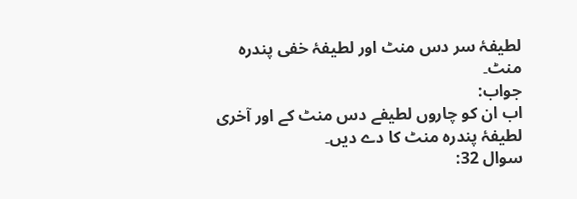لطیفۂ سر دس منٹ اور لطیفۂ خفی پندرہ منٹ۔
جواب:
اب ان کو چاروں لطیفے دس منٹ کے اور آخری لطیفۂ پندرہ منٹ کا دے دیں۔
سوال 32: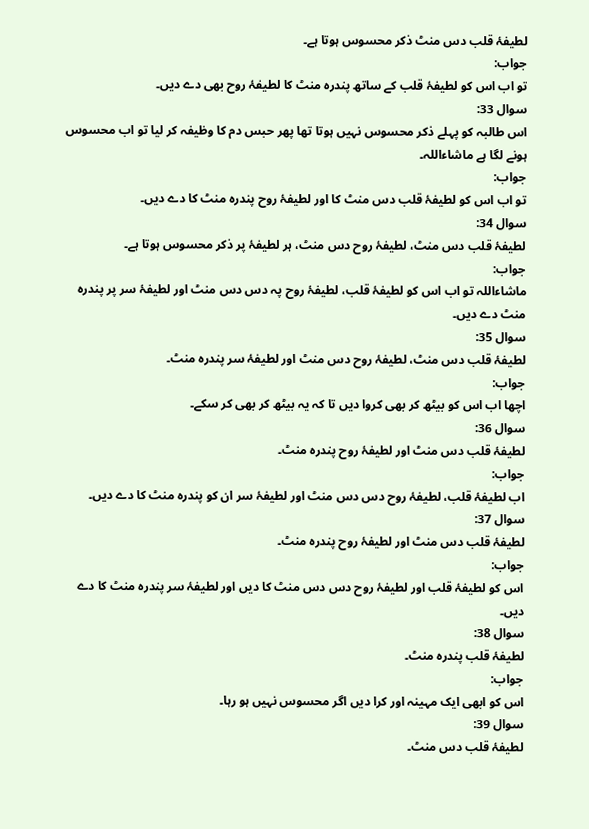لطیفۂ قلب دس منٹ ذکر محسوس ہوتا ہے۔
جواب:
تو اب اس کو لطیفۂ قلب کے ساتھ پندرہ منٹ کا لطیفۂ روح بھی دے دیں۔
سوال 33:
اس طالبہ کو پہلے ذکر محسوس نہیں ہوتا تھا پھر حبس دم کا وظیفہ کر لیا تو اب محسوس ہونے لگا ہے ماشاءاللہ۔
جواب:
تو اب اس کو لطیفۂ قلب دس منٹ کا اور لطیفۂ روح پندرہ منٹ کا دے دیں۔
سوال 34:
لطیفۂ قلب دس منٹ، لطیفۂ روح دس منٹ، ہر لطیفۂ پر ذکر محسوس ہوتا ہے۔
جواب:
ماشاءاللہ تو اب اس کو لطیفۂ قلب، لطیفۂ روح پہ دس دس منٹ اور لطیفۂ سر پر پندرہ منٹ دے دیں۔
سوال 35:
لطیفۂ قلب دس منٹ، لطیفۂ روح دس منٹ اور لطیفۂ سر پندرہ منٹ۔
جواب:
اچھا اب اس کو بیٹھ کر بھی کروا دیں تا کہ یہ بیٹھ کر بھی کر سکے۔
سوال 36:
لطیفۂ قلب دس منٹ اور لطیفۂ روح پندرہ منٹ۔
جواب:
اب لطیفۂ قلب، لطیفۂ روح دس دس منٹ اور لطیفۂ سر ان کو پندرہ منٹ کا دے دیں۔
سوال 37:
لطیفۂ قلب دس منٹ اور لطیفۂ روح پندرہ منٹ۔
جواب:
اس کو لطیفۂ قلب اور لطیفۂ روح دس دس منٹ کا دیں اور لطیفۂ سر پندرہ منٹ کا دے دیں۔
سوال 38:
لطیفۂ قلب پندرہ منٹ۔
جواب:
اس کو ابھی ایک مہینہ اور کرا دیں اگر محسوس نہیں ہو رہا۔
سوال 39:
لطیفۂ قلب دس منٹ۔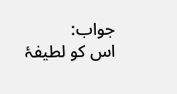جواب:
اس کو لطیفۂ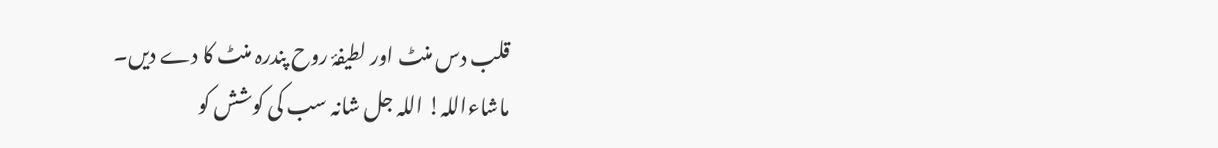قلب دس منٹ اور لطیفۂ روح پندرہ منٹ کا دے دیں۔
ماشاءاللہ! اللہ جل شانہ سب کی کوشش کو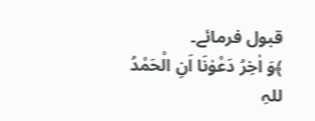قبول فرمائے۔
﴾وَ اٰخِرُ دَعْوٰنَا اَنِ الْحَمْدُ للہِ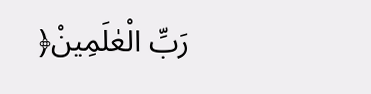رَبِّ الْعٰلَمِینْ﴿